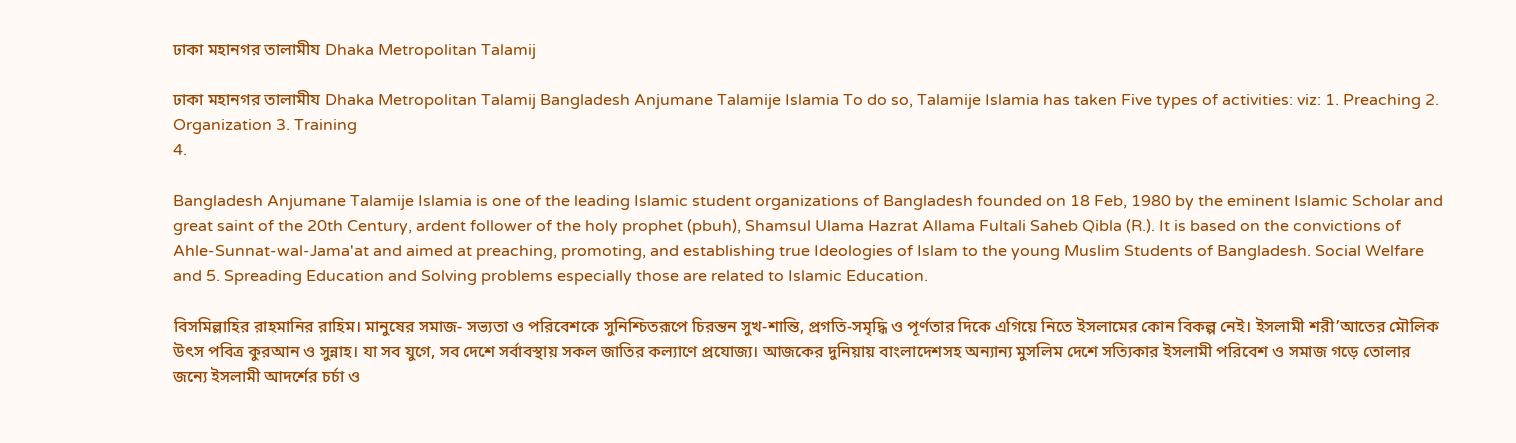ঢাকা মহানগর তালামীয Dhaka Metropolitan Talamij

ঢাকা মহানগর তালামীয Dhaka Metropolitan Talamij Bangladesh Anjumane Talamije Islamia To do so, Talamije Islamia has taken Five types of activities: viz: 1. Preaching 2. Organization 3. Training
4.

Bangladesh Anjumane Talamije Islamia is one of the leading Islamic student organizations of Bangladesh founded on 18 Feb, 1980 by the eminent Islamic Scholar and great saint of the 20th Century, ardent follower of the holy prophet (pbuh), Shamsul Ulama Hazrat Allama Fultali Saheb Qibla (R.). It is based on the convictions of Ahle-Sunnat-wal-Jama'at and aimed at preaching, promoting, and establishing true Ideologies of Islam to the young Muslim Students of Bangladesh. Social Welfare and 5. Spreading Education and Solving problems especially those are related to Islamic Education.

বিসমিল্লাহির রাহমানির রাহিম। মানুষের সমাজ- সভ্যতা ও পরিবেশকে সুনিশ্চিতরূপে চিরন্তন সুখ-শান্তি, প্রগতি-সমৃদ্ধি ও পূর্ণতার দিকে এগিয়ে নিতে ইসলামের কোন বিকল্প নেই। ইসলামী শরী’আতের মৌলিক উৎস পবিত্র কুরআন ও সুন্নাহ। যা সব যুগে, সব দেশে সর্বাবস্থায় সকল জাতির কল্যাণে প্রযোজ্য। আজকের দুনিয়ায় বাংলাদেশসহ অন্যান্য মুসলিম দেশে সত্যিকার ইসলামী পরিবেশ ও সমাজ গড়ে তোলার জন্যে ইসলামী আদর্শের চর্চা ও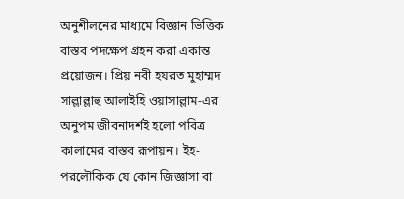অনুশীলনের মাধ্যমে বিজ্ঞান ভিত্তিক বাস্তব পদক্ষেপ গ্রহন করা একান্ত প্রয়োজন। প্রিয় নবী হযরত মুহাম্মদ সাল্লাল্লাহু আলাইহি ওয়াসাল্লাম-এর অনুপম জীবনাদর্শই হলো পবিত্র কালামের বাস্তব রূপায়ন। ইহ-পরলৌকিক যে কোন জিজ্ঞাসা বা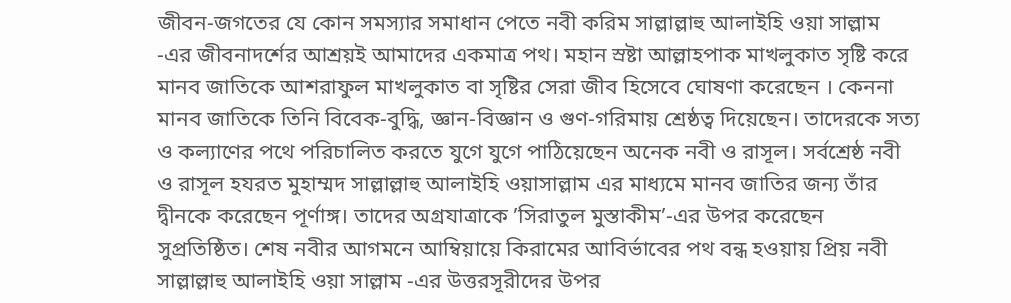জীবন-জগতের যে কোন সমস্যার সমাধান পেতে নবী করিম সাল্লাল্লাহু আলাইহি ওয়া সাল্লাম -এর জীবনাদর্শের আশ্রয়ই আমাদের একমাত্র পথ। মহান স্রষ্টা আল্লাহপাক মাখলুকাত সৃষ্টি করে মানব জাতিকে আশরাফুল মাখলুকাত বা সৃষ্টির সেরা জীব হিসেবে ঘোষণা করেছেন । কেননা মানব জাতিকে তিনি বিবেক-বুদ্ধি, জ্ঞান-বিজ্ঞান ও গুণ-গরিমায় শ্রেষ্ঠত্ব দিয়েছেন। তাদেরকে সত্য ও কল্যাণের পথে পরিচালিত করতে যুগে যুগে পাঠিয়েছেন অনেক নবী ও রাসূল। সর্বশ্রেষ্ঠ নবী ও রাসূল হযরত মুহাম্মদ সাল্লাল্লাহু আলাইহি ওয়াসাল্লাম এর মাধ্যমে মানব জাতির জন্য তাঁর দ্বীনকে করেছেন পূর্ণাঙ্গ। তাদের অগ্রযাত্রাকে ’সিরাতুল মুস্তাকীম’-এর উপর করেছেন সুপ্রতিষ্ঠিত। শেষ নবীর আগমনে আম্বিয়ায়ে কিরামের আবির্ভাবের পথ বন্ধ হওয়ায় প্রিয় নবী সাল্লাল্লাহু আলাইহি ওয়া সাল্লাম -এর উত্তরসূরীদের উপর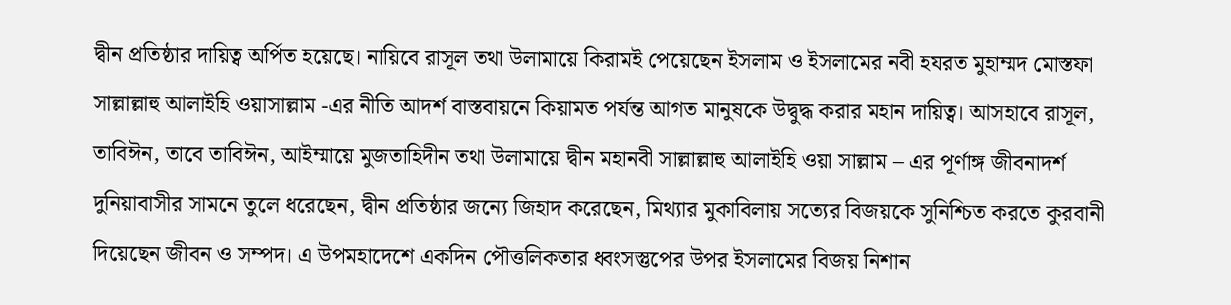দ্বীন প্রতিষ্ঠার দায়িত্ব অর্পিত হয়েছে। নায়িবে রাসূল তথা উলামায়ে কিরামই পেয়েছেন ইসলাম ও ইসলামের নবী হযরত মুহাম্মদ মোস্তফা সাল্লাল্লাহু আলাইহি ওয়াসাল্লাম -এর নীতি আদর্শ বাস্তবায়নে কিয়ামত পর্যন্ত আগত মানুষকে উদ্বুদ্ধ করার মহান দায়িত্ব। আসহাবে রাসূল, তাবিঈন, তাবে তাবিঈন, আইম্মায়ে মুজতাহিদীন তথা উলামায়ে দ্বীন মহানবী সাল্লাল্লাহু আলাইহি ওয়া সাল্লাম – এর পূর্ণাঙ্গ জীবনাদর্শ দুনিয়াবাসীর সামনে তুলে ধরেছেন, দ্বীন প্রতিষ্ঠার জন্যে জিহাদ করেছেন, মিথ্যার মুকাবিলায় সত্যের বিজয়কে সুনিশ্চিত করতে কুরবানী দিয়েছেন জীবন ও সম্পদ। এ উপমহাদেশে একদিন পৌত্তলিকতার ধ্বংসস্তুপের উপর ইসলামের বিজয় নিশান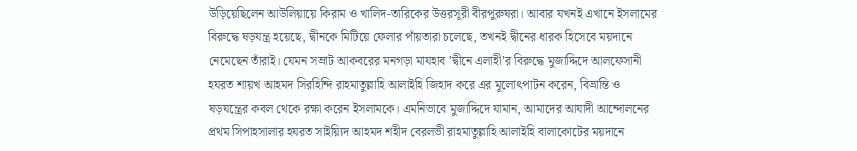উড়িয়েছিলেন আউলিয়ায়ে কিরাম ও খালিদ-তারিকের উত্তরসূরী বীরপুরুষরা। আবার যখনই এখানে ইসলামের বিরুদ্ধে ষড়যন্ত্র হয়েছে, দ্বীনকে মিটিয়ে ফেলার পাঁয়তারা চলেছে, তখনই দ্বীনের ধারক হিসেবে ময়দানে নেমেছেন তাঁরাই। যেমন সম্রাট আকবরের মনগড়া মাযহাব ’দ্বীনে এলাহী’র বিরুদ্ধে মুজাদ্দিদে আলফেসানী হযরত শায়খ আহমদ সিরহিন্দি রাহমাতুল্লাহি আলাইহি জিহাদ করে এর মূলোৎপাটন করেন, বিভ্রান্তি ও ষড়যন্ত্রের কবল থেকে রক্ষা করেন ইসলামকে। এমনিভাবে মুজাদ্দিদে যামান, আমাদের আযাদী আন্দোলনের প্রথম সিপাহসালার হযরত সাইয়্যিদ আহমদ শহীদ বেরলভী রাহমাতুল্লাহি আলাইহি বালাকোটের ময়দানে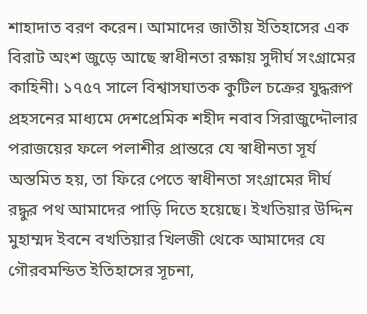শাহাদাত বরণ করেন। আমাদের জাতীয় ইতিহাসের এক বিরাট অংশ জুড়ে আছে স্বাধীনতা রক্ষায় সুদীর্ঘ সংগ্রামের কাহিনী। ১৭৫৭ সালে বিশ্বাসঘাতক কুটিল চক্রের যুদ্ধরূপ প্রহসনের মাধ্যমে দেশপ্রেমিক শহীদ নবাব সিরাজুদ্দৌলার পরাজয়ের ফলে পলাশীর প্রান্তরে যে স্বাধীনতা সূর্য অস্তমিত হয়, তা ফিরে পেতে স্বাধীনতা সংগ্রামের দীর্ঘ রদ্ধুর পথ আমাদের পাড়ি দিতে হয়েছে। ইখতিয়ার উদ্দিন মুহাম্মদ ইবনে বখতিয়ার খিলজী থেকে আমাদের যে গৌরবমন্ডিত ইতিহাসের সূচনা,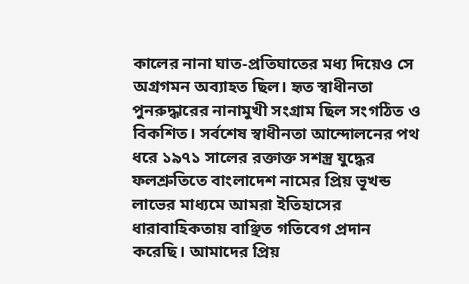কালের নানা ঘাত-প্রতিঘাতের মধ্য দিয়েও সে অগ্রগমন অব্যাহত ছিল। হৃত স্বাধীনতা পুনরুদ্ধারের নানামুখী সংগ্রাম ছিল সংগঠিত ও বিকশিত। সর্বশেষ স্বাধীনতা আন্দোলনের পথ ধরে ১৯৭১ সালের রক্তাক্ত সশস্ত্র যুদ্ধের ফলশ্রুতিতে বাংলাদেশ নামের প্রিয় ভূখন্ড লাভের মাধ্যমে আমরা ইতিহাসের ধারাবাহিকতায় বাঞ্ছিত গতিবেগ প্রদান করেছি। আমাদের প্রিয়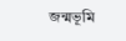জন্মভূমি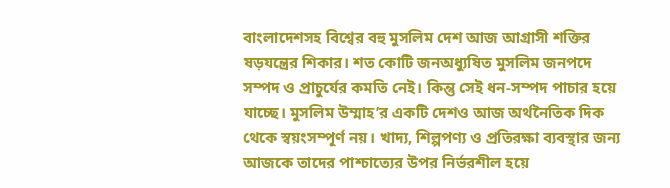বাংলাদেশসহ বিশ্বের বহু মুসলিম দেশ আজ আগ্রাসী শক্তির ষড়যন্ত্রের শিকার। শত কোটি জনঅধ্যুষিত মুসলিম জনপদে সম্পদ ও প্রাচুর্যের কমতি নেই। কিন্তু সেই ধন-সম্পদ পাচার হয়ে যাচ্ছে। মুসলিম উম্মাহ’র একটি দেশও আজ অর্থনৈতিক দিক থেকে স্বয়ংসম্পূর্ণ নয়। খাদ্য, শিল্পপণ্য ও প্রতিরক্ষা ব্যবস্থার জন্য আজকে তাদের পাশ্চাত্যের উপর নির্ভরশীল হয়ে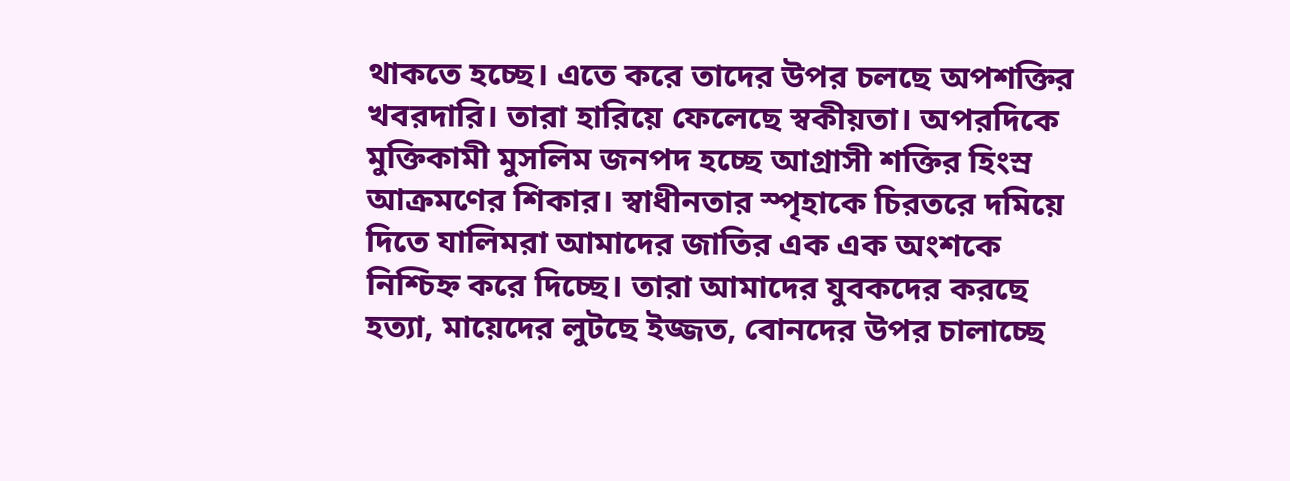থাকতে হচ্ছে। এতে করে তাদের উপর চলছে অপশক্তির খবরদারি। তারা হারিয়ে ফেলেছে স্বকীয়তা। অপরদিকে মুক্তিকামী মুসলিম জনপদ হচ্ছে আগ্রাসী শক্তির হিংস্র আক্রমণের শিকার। স্বাধীনতার স্পৃহাকে চিরতরে দমিয়ে দিতে যালিমরা আমাদের জাতির এক এক অংশকে নিশ্চিহ্ন করে দিচ্ছে। তারা আমাদের যুবকদের করছে হত্যা, মায়েদের লুটছে ইজ্জত, বোনদের উপর চালাচ্ছে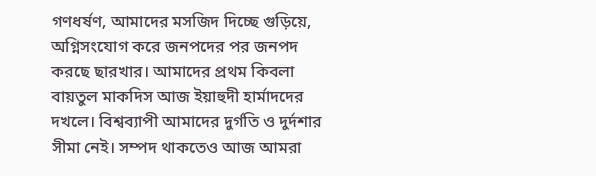গণধর্ষণ, আমাদের মসজিদ দিচ্ছে গুড়িয়ে, অগ্নিসংযোগ করে জনপদের পর জনপদ করছে ছারখার। আমাদের প্রথম কিবলা বায়তুল মাকদিস আজ ইয়াহুদী হার্মাদদের দখলে। বিশ্বব্যাপী আমাদের দুর্গতি ও দুর্দশার সীমা নেই। সম্পদ থাকতেও আজ আমরা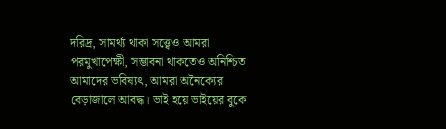দরিদ্র, সামর্থ্য থাকা সত্ত্বেও আমরা পরমুখাপেক্ষী, সম্ভাবনা থাকতেও অনিশ্চিত আমাদের ভবিষ্যৎ, আমরা অনৈক্যের বেড়াজালে আবদ্ধ। ভাই হয়ে ভাইয়ের বুকে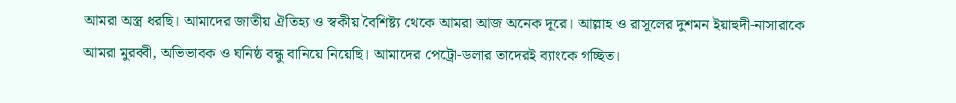আমরা অস্ত্র ধরছি। আমাদের জাতীয় ঐতিহ্য ও স্বকীয় বৈশিষ্ট্য থেকে আমরা আজ অনেক দূরে। আল্লাহ ও রাসূলের দুশমন ইয়াহুদী-নাসারাকে আমরা মুরব্বী, অভিভাবক ও ঘনিষ্ঠ বন্ধু বানিয়ে নিয়েছি। আমাদের পেট্রো-ডলার তাদেরই ব্যাংকে গচ্ছিত।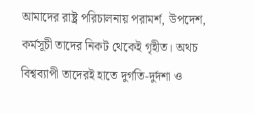আমাদের রাষ্ট্র পরিচালনায় পরামর্শ, উপদেশ, কর্মসূচী তাদের নিকট থেকেই গৃহীত। অথচ বিশ্বব্যাপী তাদেরই হাতে দুর্গতি-দুর্দশা ও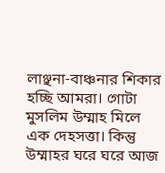লাঞ্ছনা-বাঞ্চনার শিকার হচ্ছি আমরা। গোটা মুসলিম উম্মাহ মিলে এক দেহসত্তা। কিন্তু উম্মাহর ঘরে ঘরে আজ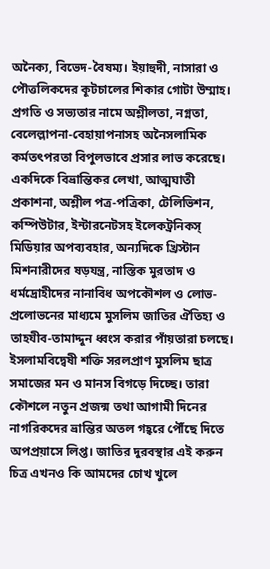অনৈক্য, বিভেদ-বৈষম্য। ইয়াহুদী, নাসারা ও পৌত্তলিকদের কূটচালের শিকার গোটা উম্মাহ। প্রগতি ও সভ্যতার নামে অশ্লীলতা, নগ্নতা, বেলেল্লাপনা-বেহায়াপনাসহ অনৈসলামিক কর্মতৎপরতা বিপুলভাবে প্রসার লাভ করেছে। একদিকে বিভ্রান্তিকর লেখা, আত্মঘাতী প্রকাশনা, অশ্লীল পত্র-পত্রিকা, টেলিভিশন, কম্পিউটার, ইন্টারনেটসহ ইলেকট্রনিকস্ মিডিয়ার অপব্যবহার, অন্যদিকে খ্রিস্টান মিশনারীদের ষড়যন্ত্র, নাস্তিক মুরতাদ ও ধর্মদ্রোহীদের নানাবিধ অপকৌশল ও লোভ-প্রলোভনের মাধ্যমে মুসলিম জাতির ঐতিহ্য ও তাহযীব-তামাদ্দুন ধ্বংস করার পাঁয়তারা চলছে। ইসলামবিদ্বেষী শক্তি সরলপ্রাণ মুসলিম ছাত্র সমাজের মন ও মানস বিগড়ে দিচ্ছে। তারা কৌশলে নতুন প্রজন্ম তথা আগামী দিনের নাগরিকদের ভ্রান্তির অতল গহ্বরে পৌঁছে দিতে অপপ্রয়াসে লিপ্ত। জাতির দুরবস্থার এই করুন চিত্র এখনও কি আমদের চোখ খুলে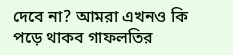দেবে না? আমরা এখনও কি পড়ে থাকব গাফলতির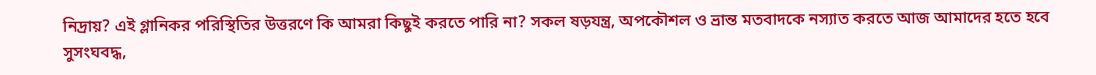নিদ্রায়? এই গ্লানিকর পরিস্থিতির উত্তরণে কি আমরা কিছুই করতে পারি না? সকল ষড়যন্ত্র, অপকৌশল ও ভ্রান্ত মতবাদকে নস্যাত করতে আজ আমাদের হতে হবে সুসংঘবদ্ধ,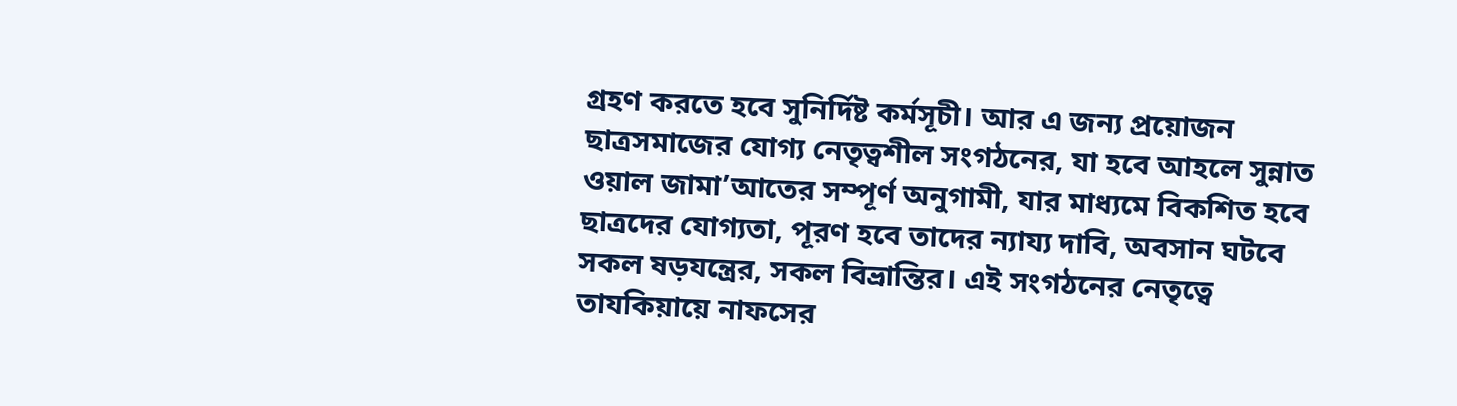গ্রহণ করতে হবে সুনির্দিষ্ট কর্মসূচী। আর এ জন্য প্রয়োজন ছাত্রসমাজের যোগ্য নেতৃত্বশীল সংগঠনের, যা হবে আহলে সুন্নাত ওয়াল জামা’আতের সম্পূর্ণ অনুগামী, যার মাধ্যমে বিকশিত হবে ছাত্রদের যোগ্যতা, পূরণ হবে তাদের ন্যায্য দাবি, অবসান ঘটবে সকল ষড়যন্ত্রের, সকল বিভ্রান্তির। এই সংগঠনের নেতৃত্বে তাযকিয়ায়ে নাফসের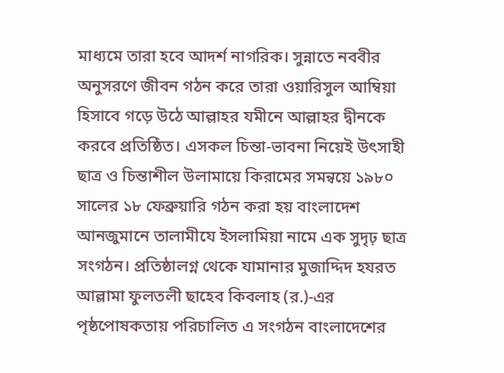মাধ্যমে তারা হবে আদর্শ নাগরিক। সুন্নাতে নববীর অনুসরণে জীবন গঠন করে তারা ওয়ারিসুল আম্বিয়া হিসাবে গড়ে উঠে আল্লাহর যমীনে আল্লাহর দ্বীনকে করবে প্রতিষ্ঠিত। এসকল চিন্তা-ভাবনা নিয়েই উৎসাহী ছাত্র ও চিন্তাশীল উলামায়ে কিরামের সমন্বয়ে ১৯৮০ সালের ১৮ ফেব্রুয়ারি গঠন করা হয় বাংলাদেশ আনজুমানে তালামীযে ইসলামিয়া নামে এক সুদৃঢ় ছাত্র সংগঠন। প্রতিষ্ঠালগ্ন থেকে যামানার মুজাদ্দিদ হযরত আল্লামা ফুলতলী ছাহেব কিবলাহ (র.)-এর পৃষ্ঠপোষকতায় পরিচালিত এ সংগঠন বাংলাদেশের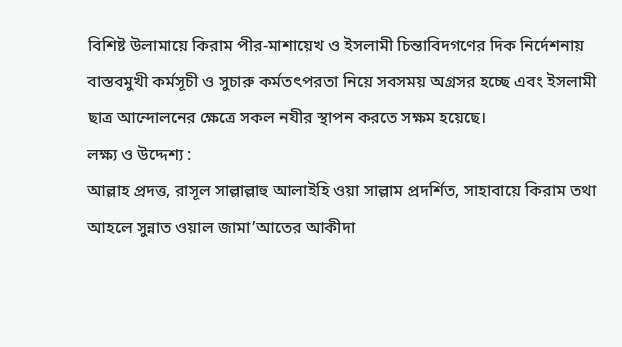বিশিষ্ট উলামায়ে কিরাম পীর-মাশায়েখ ও ইসলামী চিন্তাবিদগণের দিক নির্দেশনায় বাস্তবমুখী কর্মসূচী ও সুচারু কর্মতৎপরতা নিয়ে সবসময় অগ্রসর হচ্ছে এবং ইসলামী ছাত্র আন্দোলনের ক্ষেত্রে সকল নযীর স্থাপন করতে সক্ষম হয়েছে।
লক্ষ্য ও উদ্দেশ্য :
আল্লাহ প্রদত্ত, রাসূল সাল্লাল্লাহু আলাইহি ওয়া সাল্লাম প্রদর্শিত, সাহাবায়ে কিরাম তথা আহলে সুন্নাত ওয়াল জামা’আতের আকীদা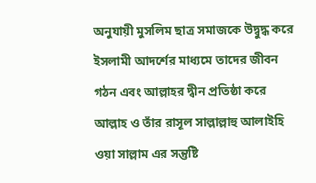অনুযায়ী মুসলিম ছাত্র সমাজকে উদ্বুদ্ধ করে ইসলামী আদর্শের মাধ্যমে তাদের জীবন গঠন এবং আল্লাহর দ্বীন প্রতিষ্ঠা করে আল্লাহ ও তাঁর রাসূল সাল্লাল্লাহু আলাইহি ওয়া সাল্লাম এর সন্তুষ্টি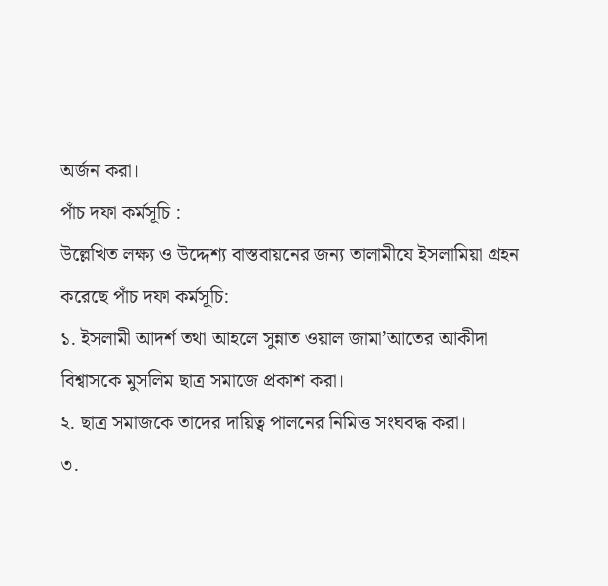অর্জন করা।
পাঁচ দফা কর্মসূচি :
উল্লেখিত লক্ষ্য ও উদ্দেশ্য বাস্তবায়নের জন্য তালামীযে ইসলামিয়া গ্রহন করেছে পাঁচ দফা কর্মসূচি:
১. ইসলামী আদর্শ তথা আহলে সুন্নাত ওয়াল জামা’আতের আকীদা বিশ্বাসকে মুসলিম ছাত্র সমাজে প্রকাশ করা।
২. ছাত্র সমাজকে তাদের দায়িত্ব পালনের নিমিত্ত সংঘবদ্ধ করা।
৩.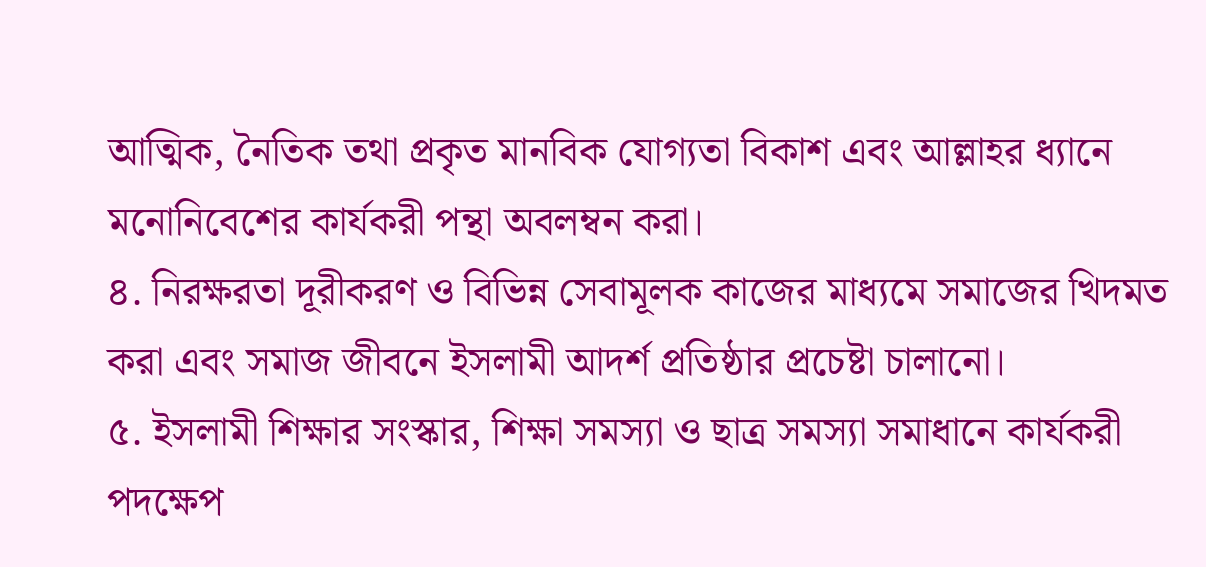আত্মিক, নৈতিক তথা প্রকৃত মানবিক যোগ্যতা বিকাশ এবং আল্লাহর ধ্যানে মনোনিবেশের কার্যকরী পন্থা অবলম্বন করা।
৪. নিরক্ষরতা দূরীকরণ ও বিভিন্ন সেবামূলক কাজের মাধ্যমে সমাজের খিদমত করা এবং সমাজ জীবনে ইসলামী আদর্শ প্রতিষ্ঠার প্রচেষ্টা চালানো।
৫. ইসলামী শিক্ষার সংস্কার, শিক্ষা সমস্যা ও ছাত্র সমস্যা সমাধানে কার্যকরী পদক্ষেপ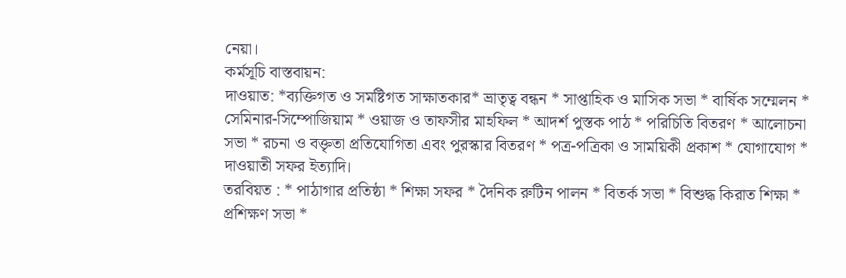নেয়া।
কর্মসূচি বাস্তবায়ন:
দাওয়াত: *ব্যক্তিগত ও সমষ্টিগত সাক্ষাতকার* ভ্রাতৃত্ব বন্ধন * সাপ্তাহিক ও মাসিক সভা * বার্ষিক সম্মেলন * সেমিনার-সিম্পোজিয়াম * ওয়াজ ও তাফসীর মাহফিল * আদর্শ পুস্তক পাঠ * পরিচিতি বিতরণ * আলোচনা সভা * রচনা ও বক্তৃতা প্রতিযোগিতা এবং পুরস্কার বিতরণ * পত্র-পত্রিকা ও সাময়িকী প্রকাশ * যোগাযোগ * দাওয়াতী সফর ইত্যাদি।
তরবিয়ত : * পাঠাগার প্রতিষ্ঠা * শিক্ষা সফর * দৈনিক রুটিন পালন * বিতর্ক সভা * বিশুদ্ধ কিরাত শিক্ষা * প্রশিক্ষণ সভা *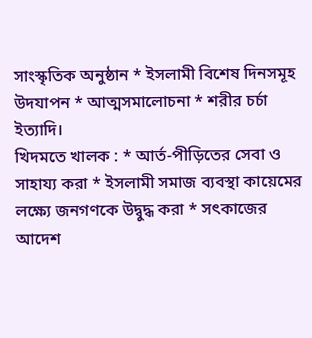সাংস্কৃতিক অনুষ্ঠান * ইসলামী বিশেষ দিনসমূহ উদযাপন * আত্মসমালোচনা * শরীর চর্চা ইত্যাদি।
খিদমতে খালক : * আর্ত-পীড়িতের সেবা ও সাহায্য করা * ইসলামী সমাজ ব্যবস্থা কায়েমের লক্ষ্যে জনগণকে উদ্বুদ্ধ করা * সৎকাজের আদেশ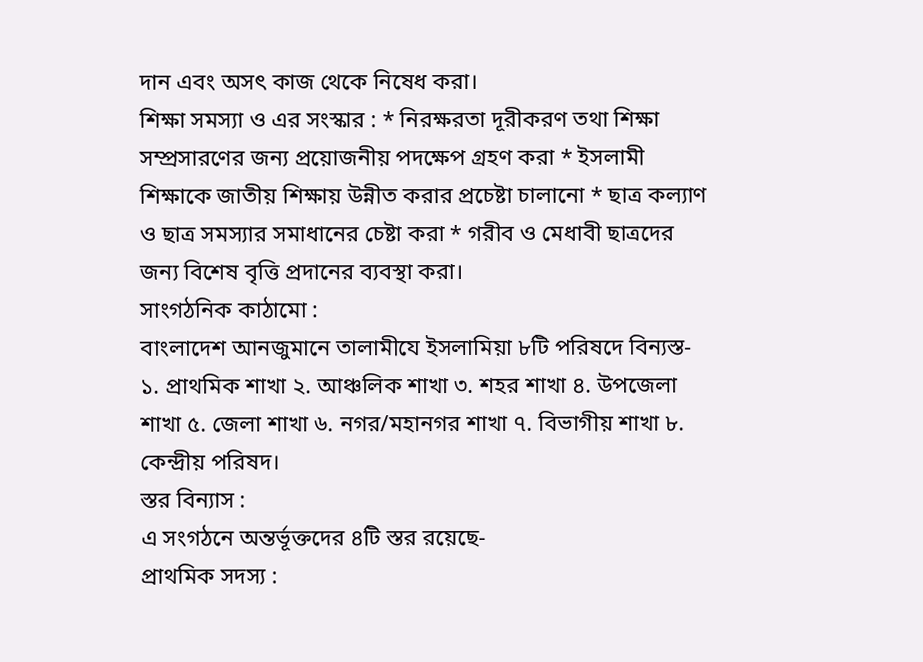দান এবং অসৎ কাজ থেকে নিষেধ করা।
শিক্ষা সমস্যা ও এর সংস্কার : * নিরক্ষরতা দূরীকরণ তথা শিক্ষা সম্প্রসারণের জন্য প্রয়োজনীয় পদক্ষেপ গ্রহণ করা * ইসলামী শিক্ষাকে জাতীয় শিক্ষায় উন্নীত করার প্রচেষ্টা চালানো * ছাত্র কল্যাণ ও ছাত্র সমস্যার সমাধানের চেষ্টা করা * গরীব ও মেধাবী ছাত্রদের জন্য বিশেষ বৃত্তি প্রদানের ব্যবস্থা করা।
সাংগঠনিক কাঠামো :
বাংলাদেশ আনজুমানে তালামীযে ইসলামিয়া ৮টি পরিষদে বিন্যস্ত- ১. প্রাথমিক শাখা ২. আঞ্চলিক শাখা ৩. শহর শাখা ৪. উপজেলা শাখা ৫. জেলা শাখা ৬. নগর/মহানগর শাখা ৭. বিভাগীয় শাখা ৮. কেন্দ্রীয় পরিষদ।
স্তর বিন্যাস :
এ সংগঠনে অন্তর্ভূক্তদের ৪টি স্তর রয়েছে-
প্রাথমিক সদস্য :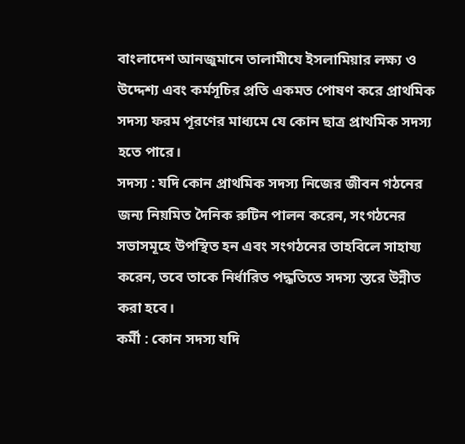বাংলাদেশ আনজুমানে তালামীযে ইসলামিয়ার লক্ষ্য ও উদ্দেশ্য এবং কর্মসূচির প্রতি একমত পোষণ করে প্রাথমিক সদস্য ফরম পূরণের মাধ্যমে যে কোন ছাত্র প্রাথমিক সদস্য হতে পারে।
সদস্য : যদি কোন প্রাথমিক সদস্য নিজের জীবন গঠনের জন্য নিয়মিত দৈনিক রুটিন পালন করেন, সংগঠনের সভাসমূহে উপস্থিত হন এবং সংগঠনের তাহবিলে সাহায্য করেন, তবে তাকে নির্ধারিত পদ্ধতিতে সদস্য স্তরে উন্নীত করা হবে।
কর্মী : কোন সদস্য যদি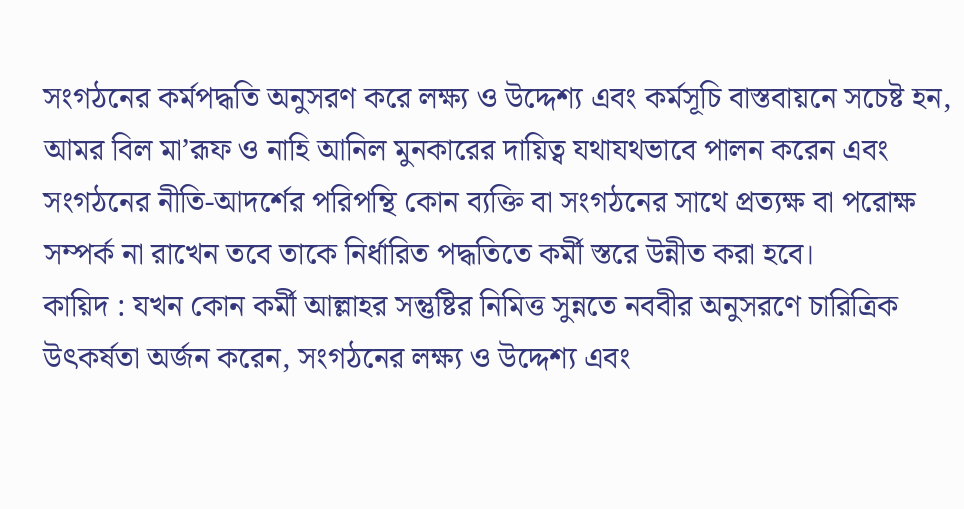সংগঠনের কর্মপদ্ধতি অনুসরণ করে লক্ষ্য ও উদ্দেশ্য এবং কর্মসূচি বাস্তবায়নে সচেষ্ট হন, আমর বিল মা’রূফ ও নাহি আনিল মুনকারের দায়িত্ব যথাযথভাবে পালন করেন এবং সংগঠনের নীতি-আদর্শের পরিপন্থি কোন ব্যক্তি বা সংগঠনের সাথে প্রত্যক্ষ বা পরোক্ষ সম্পর্ক না রাখেন তবে তাকে নির্ধারিত পদ্ধতিতে কর্মী স্তরে উন্নীত করা হবে।
কায়িদ : যখন কোন কর্মী আল্লাহর সন্তুষ্টির নিমিত্ত সুন্নতে নববীর অনুসরণে চারিত্রিক উৎকর্ষতা অর্জন করেন, সংগঠনের লক্ষ্য ও উদ্দেশ্য এবং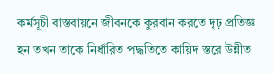কর্মসূচী বাস্তবায়নে জীবনকে কুরবান করতে দৃঢ় প্রতিজ্ঞ হন তখন তাকে নির্ধারিত পদ্ধতিতে কায়িদ স্তরে উন্নীত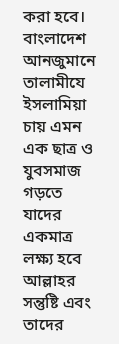করা হবে।
বাংলাদেশ আনজুমানে তালামীযে ইসলামিয়া চায় এমন এক ছাত্র ও যুবসমাজ গড়তে যাদের একমাত্র লক্ষ্য হবে আল্লাহর সন্তুষ্টি এবং তাদের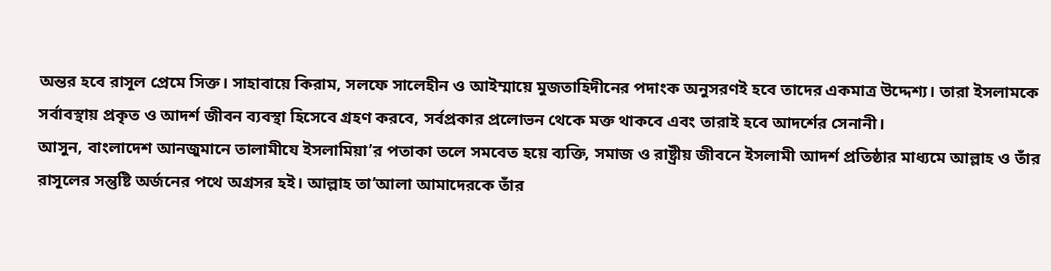অন্তর হবে রাসূল প্রেমে সিক্ত। সাহাবায়ে কিরাম, সলফে সালেহীন ও আইম্মায়ে মুজতাহিদীনের পদাংক অনুসরণই হবে তাদের একমাত্র উদ্দেশ্য। তারা ইসলামকে সর্বাবস্থায় প্রকৃত ও আদর্শ জীবন ব্যবস্থা হিসেবে গ্রহণ করবে, সর্বপ্রকার প্রলোভন থেকে মক্ত থাকবে এবং তারাই হবে আদর্শের সেনানী।
আসুন, বাংলাদেশ আনজুমানে তালামীযে ইসলামিয়া’র পতাকা তলে সমবেত হয়ে ব্যক্তি, সমাজ ও রাষ্ট্রীয় জীবনে ইসলামী আদর্শ প্রতিষ্ঠার মাধ্যমে আল্লাহ ও তাঁর রাসূলের সন্তুষ্টি অর্জনের পথে অগ্রসর হই। আল্লাহ তা’আলা আমাদেরকে তাঁর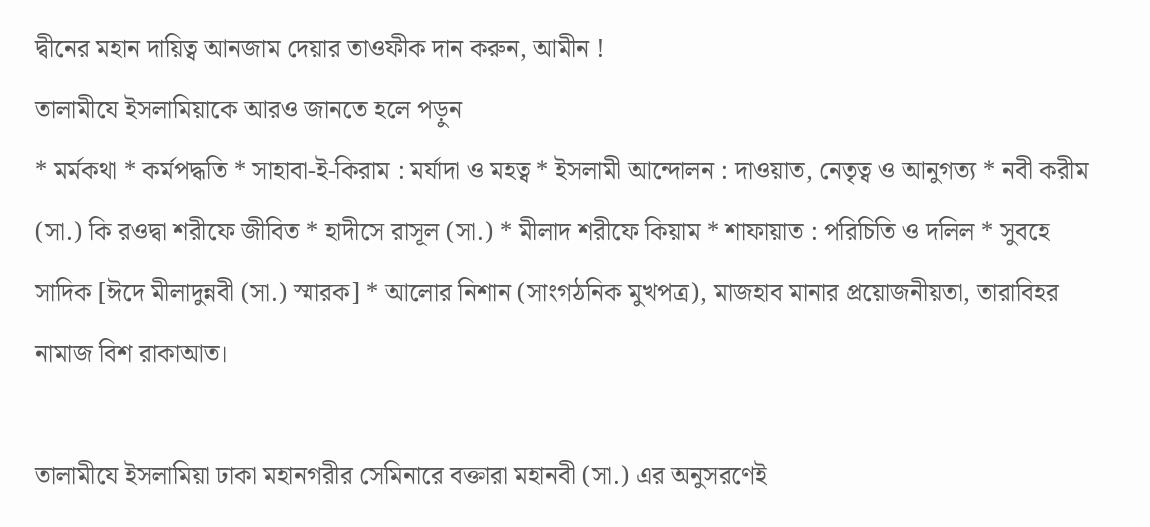দ্বীনের মহান দায়িত্ব আনজাম দেয়ার তাওফীক দান করুন, আমীন !
তালামীযে ইসলামিয়াকে আরও জানতে হলে পড়ুন
* মর্মকথা * কর্মপদ্ধতি * সাহাবা-ই-কিরাম : মর্যাদা ও মহত্ব * ইসলামী আন্দোলন : দাওয়াত, নেতৃত্ব ও আনুগত্য * নবী করীম (সা.) কি রওদ্বা শরীফে জীবিত * হাদীসে রাসূল (সা.) * মীলাদ শরীফে কিয়াম * শাফায়াত : পরিচিতি ও দলিল * সুবহে সাদিক [ঈদে মীলাদুন্নবী (সা.) স্মারক] * আলোর নিশান (সাংগঠনিক মুখপত্র), মাজহাব মানার প্রয়োজনীয়তা, তারাবিহর নামাজ বিশ রাকাআত।

তালামীযে ইসলামিয়া ঢাকা মহানগরীর সেমিনারে বক্তারা মহানবী (সা.) এর অনুসরণেই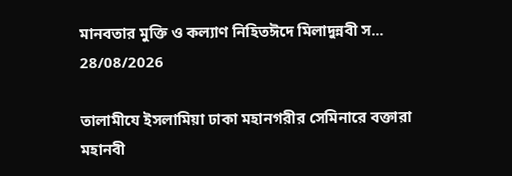মানবতার মুক্তি ও কল্যাণ নিহিতঈদে মিলাদুন্নবী স...
28/08/2026

তালামীযে ইসলামিয়া ঢাকা মহানগরীর সেমিনারে বক্তারা
মহানবী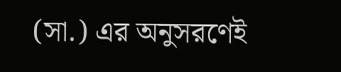(সা.) এর অনুসরণেই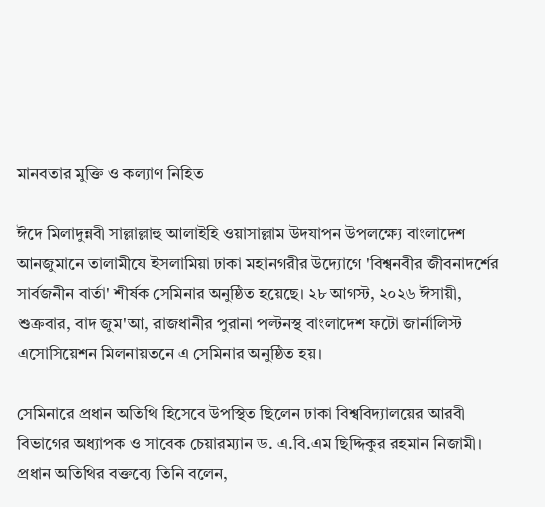মানবতার মুক্তি ও কল্যাণ নিহিত

ঈদে মিলাদুন্নবী সাল্লাল্লাহু আলাইহি ওয়াসাল্লাম উদযাপন উপলক্ষ্যে বাংলাদেশ আনজুমানে তালামীযে ইসলামিয়া ঢাকা মহানগরীর উদ্যোগে 'বিশ্বনবীর জীবনাদর্শের সার্বজনীন বার্তা' শীর্ষক সেমিনার অনুষ্ঠিত হয়েছে। ২৮ আগস্ট, ২০২৬ ঈসায়ী, শুক্রবার, বাদ জুম'আ, রাজধানীর পুরানা পল্টনস্থ বাংলাদেশ ফটো জার্নালিস্ট এসোসিয়েশন মিলনায়তনে এ সেমিনার অনুষ্ঠিত হয়।

সেমিনারে প্রধান অতিথি হিসেবে উপস্থিত ছিলেন ঢাকা বিশ্ববিদ্যালয়ের আরবী বিভাগের অধ্যাপক ও সাবেক চেয়ারম্যান ড. এ.বি.এম ছিদ্দিকুর রহমান নিজামী।
প্রধান অতিথির বক্তব্যে তিনি বলেন,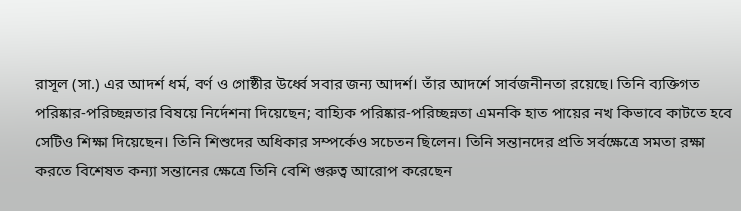রাসূল (সা.) এর আদর্শ ধর্ম, বর্ণ ও গোষ্ঠীর উর্ধ্বে সবার জন্য আদর্শ। তাঁর আদর্শে সার্বজনীনতা রয়েছে। তিনি ব্যক্তিগত পরিষ্কার-পরিচ্ছন্নতার বিষয়ে নির্দেশনা দিয়েছেন; বাহ্যিক পরিষ্কার-পরিচ্ছন্নতা এমনকি হাত পায়ের নখ কিভাবে কাটতে হবে সেটিও শিক্ষা দিয়েছেন। তিনি শিশুদের অধিকার সম্পর্কেও সচেতন ছিলেন। তিনি সন্তানদের প্রতি সর্বক্ষেত্রে সমতা রক্ষা করতে বিশেষত কন্যা সন্তানের ক্ষেত্রে তিনি বেশি গুরুত্ব আরোপ করেছেন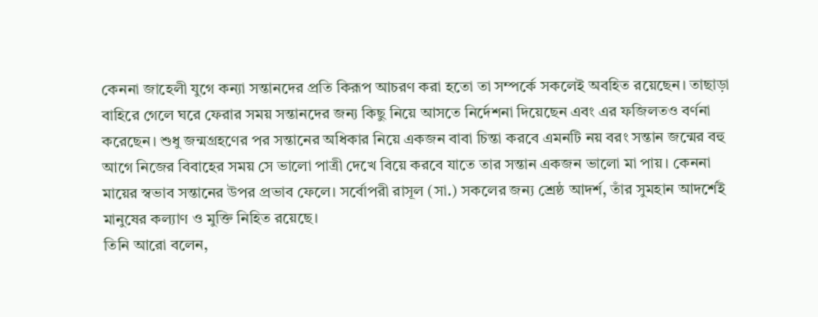কেননা জাহেলী যুগে কন্যা সন্তানদের প্রতি কিরূপ আচরণ করা হতো তা সম্পর্কে সকলেই অবহিত রয়েছেন। তাছাড়া বাহিরে গেলে ঘরে ফেরার সময় সন্তানদের জন্য কিছু নিয়ে আসতে নির্দেশনা দিয়েছেন এবং এর ফজিলতও বর্ণনা করেছেন। শুধু জন্মগ্রহণের পর সন্তানের অধিকার নিয়ে একজন বাবা চিন্তা করবে এমনটি নয় বরং সন্তান জন্মের বহু আগে নিজের বিবাহের সময় সে ভালো পাত্রী দেখে বিয়ে করবে যাতে তার সন্তান একজন ভালো মা পায়। কেননা মায়ের স্বভাব সন্তানের উপর প্রভাব ফেলে। সর্বোপরী রাসূল (সা.) সকলের জন্য শ্রেষ্ঠ আদর্শ, তাঁর সুমহান আদর্শেই মানুষের কল্যাণ ও মুক্তি নিহিত রয়েছে।
তিনি আরো বলেন,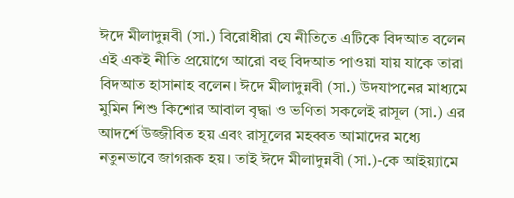ঈদে মীলাদুন্নবী (সা.) বিরোধীরা যে নীতিতে এটিকে বিদআত বলেন এই একই নীতি প্রয়োগে আরো বহু বিদআত পাওয়া যায় যাকে তারা বিদআত হাসানাহ বলেন। ঈদে মীলাদুন্নবী (সা.) উদযাপনের মাধ্যমে মুমিন শিশু কিশোর আবাল বৃদ্ধা ও ভণিতা সকলেই রাসূল (সা.) এর আদর্শে উজ্জীবিত হয় এবং রাসূলের মহব্বত আমাদের মধ্যে নতুনভাবে জাগরূক হয়। তাই ঈদে মীলাদুন্নবী (সা.)-কে আইয়্যামে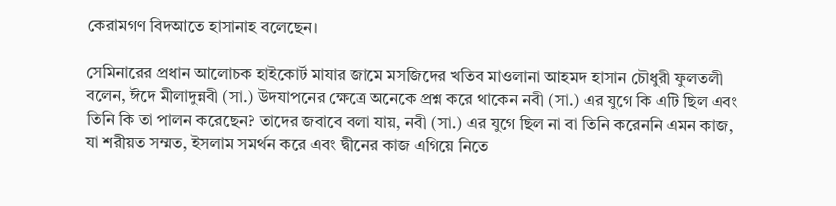কেরামগণ বিদআতে হাসানাহ বলেছেন।

সেমিনারের প্রধান আলোচক হাইকোর্ট মাযার জামে মসজিদের খতিব মাওলানা আহমদ হাসান চৌধুরী ফুলতলী বলেন, ঈদে মীলাদুন্নবী (সা.) উদযাপনের ক্ষেত্রে অনেকে প্রশ্ন করে থাকেন নবী (সা.) এর যুগে কি এটি ছিল এবং তিনি কি তা পালন করেছেন? তাদের জবাবে বলা যায়, নবী (সা.) এর যুগে ছিল না বা তিনি করেননি এমন কাজ, যা শরীয়ত সম্মত, ইসলাম সমর্থন করে এবং দ্বীনের কাজ এগিয়ে নিতে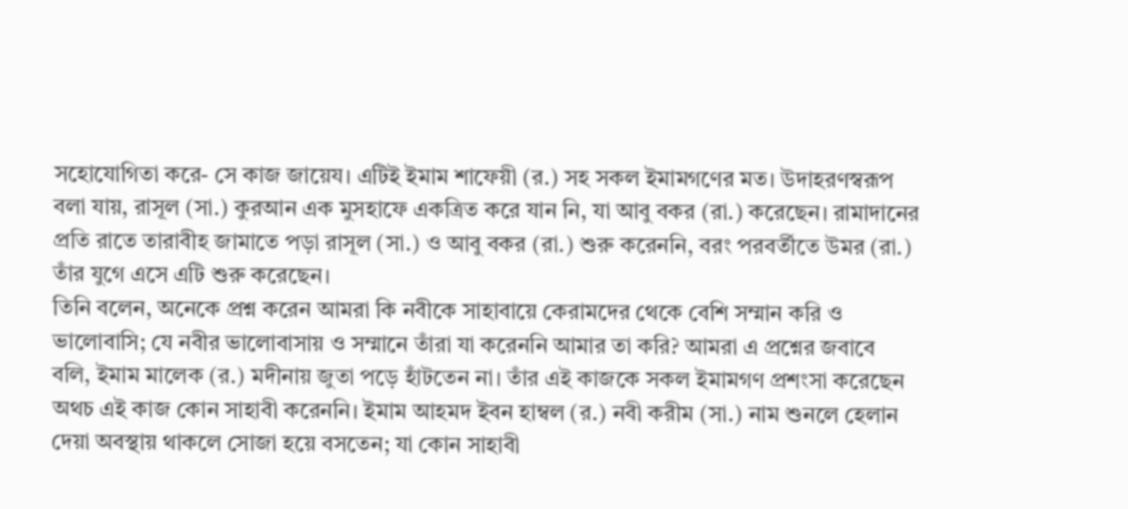সহোযোগিতা করে- সে কাজ জায়েয। এটিই ইমাম শাফেয়ী (র.) সহ সকল ইমামগণের মত। উদাহরণস্বরূপ বলা যায়, রাসূল (সা.) কুরআন এক মুসহাফে একত্রিত করে যান নি, যা আবু বকর (রা.) করেছেন। রামাদানের প্রতি রাতে তারাবীহ জামাতে পড়া রাসূল (সা.) ও আবু বকর (রা.) শুরু করেননি, বরং পরবর্তীতে উমর (রা.) তাঁর যুগে এসে এটি শুরু করেছেন।
তিনি বলেন, অনেকে প্রশ্ন করেন আমরা কি নবীকে সাহাবায়ে কেরামদের থেকে বেশি সম্মান করি ও ভালোবাসি; যে নবীর ভালোবাসায় ও সম্মানে তাঁরা যা করেননি আমার তা করি? আমরা এ প্রশ্নের জবাবে বলি, ইমাম মালেক (র.) মদীনায় জুতা পড়ে হাঁটতেন না। তাঁর এই কাজকে সকল ইমামগণ প্রশংসা করেছেন অথচ এই কাজ কোন সাহাবী করেননি। ইমাম আহমদ ইবন হাম্বল (র.) নবী করীম (সা.) নাম শুনলে হেলান দেয়া অবস্থায় থাকলে সোজা হয়ে বসতেন; যা কোন সাহাবী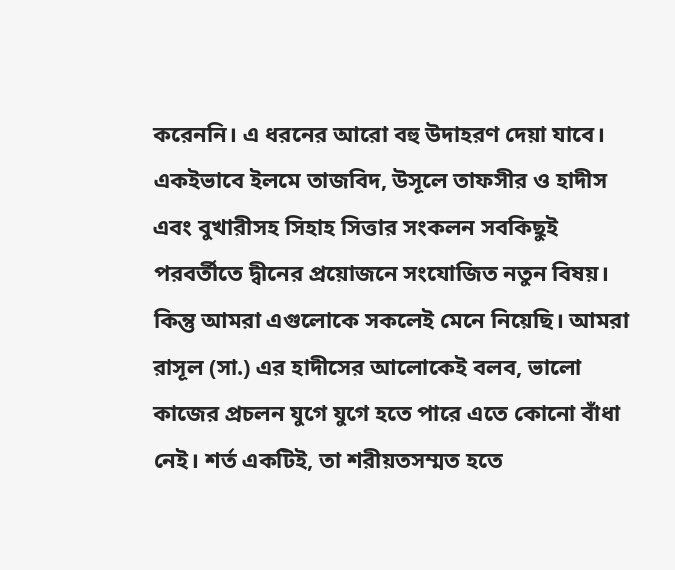করেননি। এ ধরনের আরো বহু উদাহরণ দেয়া যাবে। একইভাবে ইলমে তাজবিদ, উসূলে তাফসীর ও হাদীস‌‌ এবং বুখারীসহ সিহাহ সিত্তার সংকলন সবকিছুই পরবর্তীতে দ্বীনের প্রয়োজনে সংযোজিত নতুন বিষয়। কিন্তু আমরা এগুলোকে সকলেই মেনে নিয়েছি। আমরা রাসূল (সা.) এর হাদীসের আলোকেই বলব, ভালো কাজের প্রচলন যুগে যুগে হতে পারে এতে কোনো বাঁধা নেই। শর্ত একটিই, তা শরীয়তসম্মত হতে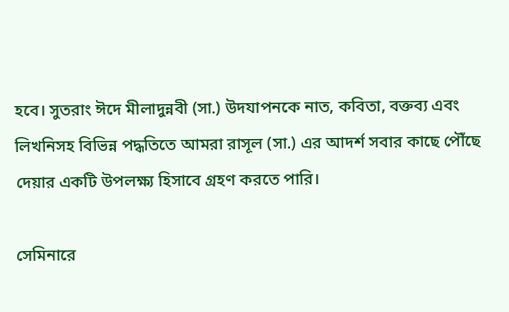হবে। সুতরাং ঈদে মীলাদুন্নবী (সা.) উদযাপনকে নাত, কবিতা, বক্তব্য এবং লিখনিসহ বিভিন্ন পদ্ধতিতে আমরা রাসূল (সা.) এর আদর্শ সবার কাছে পৌঁছে দেয়ার একটি উপলক্ষ্য হিসাবে গ্রহণ করতে পারি।

সেমিনারে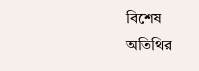বিশেষ অতিথির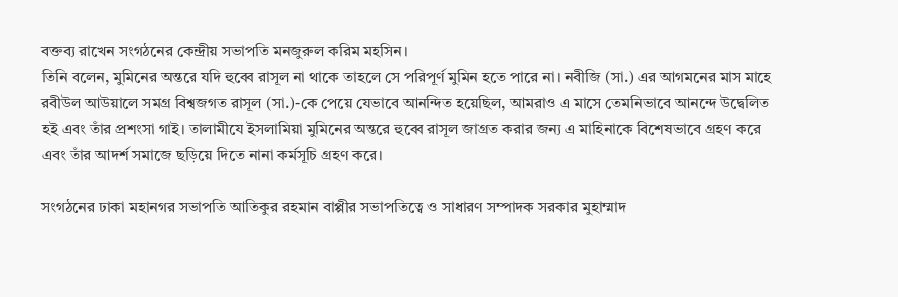বক্তব্য রাখেন সংগঠনের কেন্দ্রীয় সভাপতি মনজুরুল করিম মহসিন।
তিনি বলেন, মুমিনের অন্তরে যদি হুব্বে রাসূল না থাকে তাহলে সে পরিপূর্ণ মুমিন হতে পারে না। নবীজি (সা.) এর আগমনের মাস মাহে রবীউল আউয়ালে সমগ্র বিশ্বজগত রাসূল (সা.)-কে পেয়ে যেভাবে আনন্দিত হয়েছিল, আমরাও এ মাসে তেমনিভাবে আনন্দে উদ্বেলিত হই এবং তাঁর প্রশংসা গাই। তালামীযে ইসলামিয়া মুমিনের অন্তরে হুব্বে রাসূল জাগ্রত করার জন্য এ মাহিনাকে বিশেষভাবে গ্রহণ করে এবং তাঁর আদর্শ সমাজে ছড়িয়ে দিতে নানা কর্মসূচি গ্রহণ করে।

সংগঠনের ঢাকা মহানগর সভাপতি আতিকুর রহমান বাপ্পীর সভাপতিত্বে ও সাধারণ সম্পাদক সরকার মুহাম্মাদ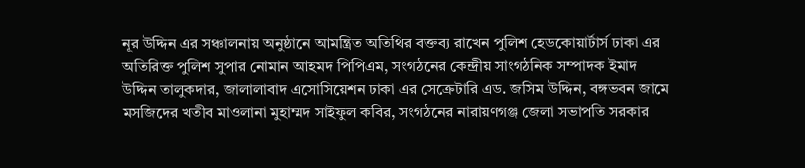নূর উদ্দিন এর সঞ্চালনায় অনুষ্ঠানে আমন্ত্রিত অতিথির বক্তব্য রাখেন পুলিশ হেডকোয়ার্টার্স ঢাকা এর অতিরিক্ত পুলিশ সুপার নোমান আহমদ পিপিএম, সংগঠনের কেন্দ্রীয় সাংগঠনিক সম্পাদক ইমাদ উদ্দিন তালুকদার, জালালাবাদ এসোসিয়েশন ঢাকা এর সেক্রেটারি এড. জসিম উদ্দিন, বঙ্গভবন জামে মসজিদের খতীব মাওলানা মুহাম্মদ সাইফুল কবির, সংগঠনের নারায়ণগঞ্জ জেলা সভাপতি সরকার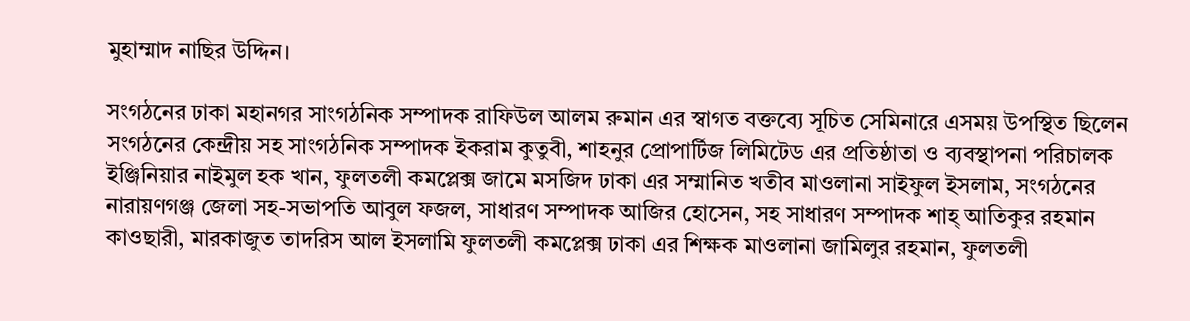মুহাম্মাদ নাছির উদ্দিন।

সংগঠনের ঢাকা মহানগর সাংগঠনিক সম্পাদক রাফিউল আলম রুমান এর স্বাগত বক্তব্যে সূচিত সেমিনারে এসময় উপস্থিত ছিলেন সংগঠনের কেন্দ্রীয় সহ সাংগঠনিক সম্পাদক ইকরাম কুতুবী, শাহনুর প্রোপার্টিজ লিমিটেড এর প্রতিষ্ঠাতা ও ব্যবস্থাপনা পরিচালক ইঞ্জিনিয়ার নাইমুল হক খান, ফুলতলী কমপ্লেক্স জামে মসজিদ ঢাকা এর সম্মানিত খতীব মাওলানা সাইফুল ইসলাম, সংগঠনের নারায়ণগঞ্জ জেলা সহ-সভাপতি আবুল ফজল, সাধারণ সম্পাদক আজির হোসেন, সহ সাধারণ সম্পাদক শাহ্ আতিকুর রহমান কাওছারী, মারকাজুত তাদরিস আল ইসলামি ফুলতলী কমপ্লেক্স ঢাকা এর শিক্ষক মাওলানা জামিলুর রহমান, ফুলতলী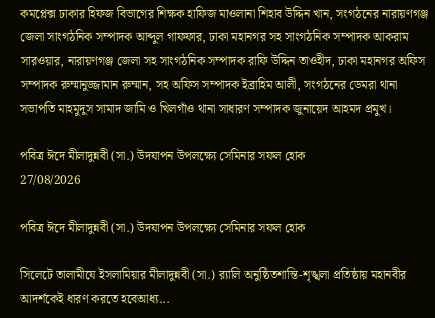কমপ্লেক্স ঢাকার হিফজ বিভাগের শিক্ষক হাফিজ মাওলানা শিহাব উদ্দিন খান, সংগঠনের নারায়ণগঞ্জ জেলা সাংগঠনিক সম্পাদক আব্দুল গাফফার, ঢাকা মহানগর সহ সাংগঠনিক সম্পাদক আকরাম সারওয়ার, নারায়ণগঞ্জ জেলা সহ সাংগঠনিক সম্পাদক রাফি উদ্দিন তাওহীদ, ঢাকা মহানগর অফিস সম্পাদক রুম্মানুজ্জামান রুম্মান, সহ অফিস সম্পাদক ইব্রাহিম আলী, সংগঠনের ডেমরা থানা সভাপতি মাহমুদুস সামাদ জামি ও খিলগাঁও থানা সাধারণ সম্পাদক জুনায়েদ আহমদ প্রমুখ।

পবিত্র ঈদে মীলাদুন্নবী (সা.) উদযাপন উপলক্ষ্যে সেমিনার সফল হোক
27/08/2026

পবিত্র ঈদে মীলাদুন্নবী (সা.) উদযাপন উপলক্ষ্যে সেমিনার সফল হোক

সিলেটে তালামীযে ইসলামিয়ার মীলাদুন্নবী (সা.) র‌্যালি অনুষ্ঠিতশান্তি-শৃঙ্খলা প্রতিষ্ঠায় মহানবীর আদর্শকেই ধারণ করতে হবেআধ্য...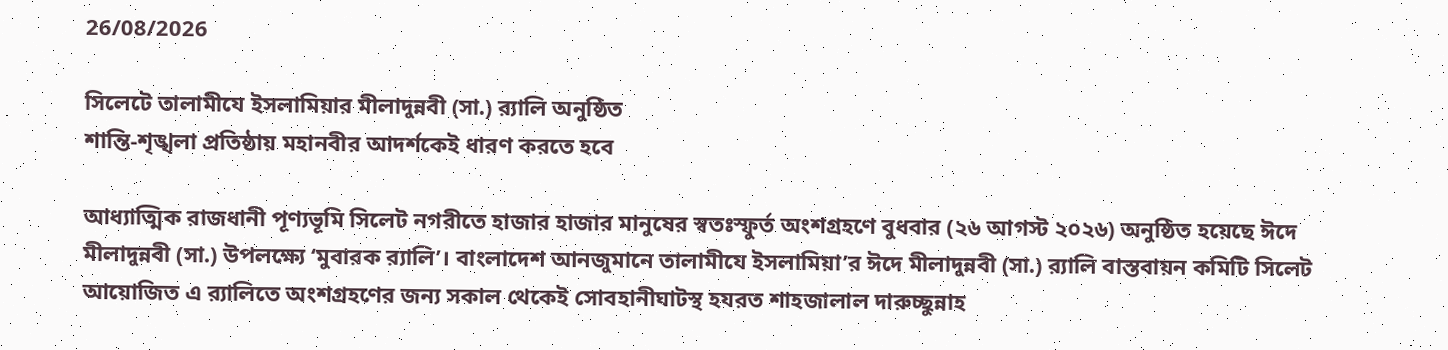26/08/2026

সিলেটে তালামীযে ইসলামিয়ার মীলাদুন্নবী (সা.) র‌্যালি অনুষ্ঠিত
শান্তি-শৃঙ্খলা প্রতিষ্ঠায় মহানবীর আদর্শকেই ধারণ করতে হবে

আধ্যাত্মিক রাজধানী পূণ্যভূমি সিলেট নগরীতে হাজার হাজার মানুষের স্বতঃস্ফুর্ত অংশগ্রহণে বুধবার (২৬ আগস্ট ২০২৬) অনুষ্ঠিত হয়েছে ঈদে মীলাদুন্নবী (সা.) উপলক্ষ্যে ‘মুবারক র‌্যালি’। বাংলাদেশ আনজুমানে তালামীযে ইসলামিয়া’র ঈদে মীলাদুন্নবী (সা.) র‌্যালি বাস্তবায়ন কমিটি সিলেট আয়োজিত এ র‌্যালিতে অংশগ্রহণের জন্য সকাল থেকেই সোবহানীঘাটস্থ হযরত শাহজালাল দারুচ্ছুন্নাহ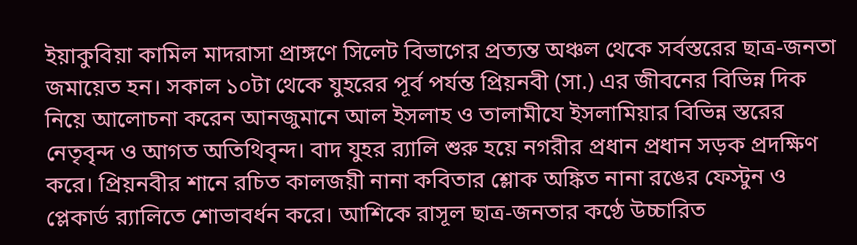ইয়াকুবিয়া কামিল মাদরাসা প্রাঙ্গণে সিলেট বিভাগের প্রত্যন্ত অঞ্চল থেকে সর্বস্তরের ছাত্র-জনতা জমায়েত হন। সকাল ১০টা থেকে যুহরের পূর্ব পর্যন্ত প্রিয়নবী (সা.) এর জীবনের বিভিন্ন দিক নিয়ে আলোচনা করেন আনজুমানে আল ইসলাহ ও তালামীযে ইসলামিয়ার বিভিন্ন স্তরের নেতৃবৃন্দ ও আগত অতিথিবৃন্দ। বাদ যুহর র‌্যালি শুরু হয়ে নগরীর প্রধান প্রধান সড়ক প্রদক্ষিণ করে। প্রিয়নবীর শানে রচিত কালজয়ী নানা কবিতার শ্লোক অঙ্কিত নানা রঙের ফেস্টুন ও প্লেকার্ড র‌্যালিতে শোভাবর্ধন করে। আশিকে রাসূল ছাত্র-জনতার কণ্ঠে উচ্চারিত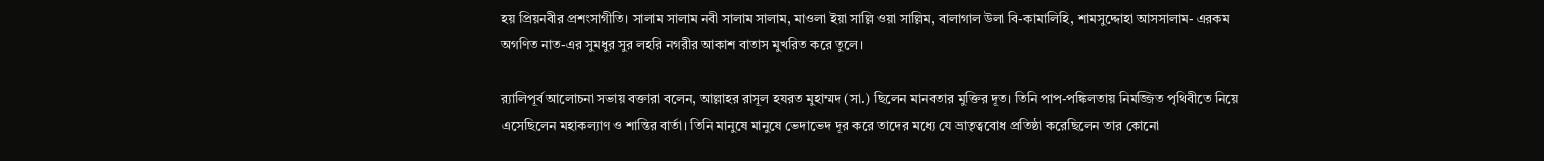হয় প্রিয়নবীর প্রশংসাগীতি। সালাম সালাম নবী সালাম সালাম, মাওলা ইয়া সাল্লি ওয়া সাল্লিম, বালাগাল উলা বি-কামালিহি, শামসুদ্দোহা আসসালাম- এরকম অগণিত নাত-এর সুমধুর সুর লহরি নগরীর আকাশ বাতাস মুখরিত করে তুলে।

র‌্যালিপূর্ব আলোচনা সভায় বক্তারা বলেন, আল্লাহর রাসূল হযরত মুহাম্মদ (সা.) ছিলেন মানবতার মুক্তির দূত। তিনি পাপ-পঙ্কিলতায় নিমজ্জিত পৃথিবীতে নিয়ে এসেছিলেন মহাকল্যাণ ও শান্তির বার্তা। তিনি মানুষে মানুষে ভেদাভেদ দূর করে তাদের মধ্যে যে ভ্রাতৃত্ববোধ প্রতিষ্ঠা করেছিলেন তার কোনো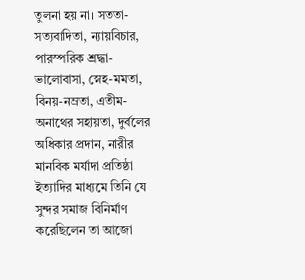তুলনা হয় না। সততা-সত্যবাদিতা, ন্যায়বিচার, পারস্পরিক শ্রদ্ধা-ভালোবাসা, স্নেহ-মমতা, বিনয়-নম্রতা, এতীম-অনাথের সহায়তা, দুর্বলের অধিকার প্রদান, নারীর মানবিক মর্যাদা প্রতিষ্ঠা ইত্যাদির মাধ্যমে তিনি যে সুন্দর সমাজ বিনির্মাণ করেছিলেন তা আজো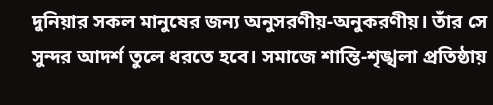দুনিয়ার সকল মানুষের জন্য অনুসরণীয়-অনুকরণীয়। তাঁর সে সুন্দর আদর্শ তুলে ধরতে হবে। সমাজে শান্তি-শৃঙ্খলা প্রতিষ্ঠায়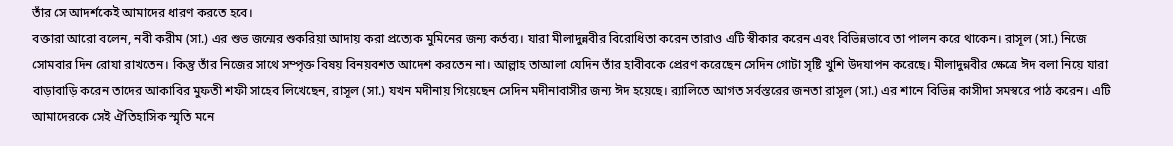তাঁর সে আদর্শকেই আমাদের ধারণ করতে হবে।
বক্তারা আরো বলেন, নবী করীম (সা.) এর শুভ জন্মের শুকরিয়া আদায় করা প্রত্যেক মুমিনের জন্য কর্তব্য। যারা মীলাদুন্নবীর বিরোধিতা করেন তারাও এটি স্বীকার করেন এবং বিভিন্নভাবে তা পালন করে থাকেন। রাসূল (সা.) নিজে সোমবার দিন রোযা রাখতেন। কিন্তু তাঁর নিজের সাথে সম্পৃক্ত বিষয় বিনয়বশত আদেশ করতেন না। আল্লাহ তাআলা যেদিন তাঁর হাবীবকে প্রেরণ করেছেন সেদিন গোটা সৃষ্টি খুশি উদযাপন করেছে। মীলাদুন্নবীর ক্ষেত্রে ঈদ বলা নিয়ে যারা বাড়াবাড়ি করেন তাদের আকাবির মুফতী শফী সাহেব লিখেছেন, রাসূল (সা.) যখন মদীনায় গিয়েছেন সেদিন মদীনাবাসীর জন্য ঈদ হয়েছে। র‌্যালিতে আগত সর্বস্তরের জনতা রাসূল (সা.) এর শানে বিভিন্ন কাসীদা সমস্বরে পাঠ করেন। এটি আমাদেরকে সেই ঐতিহাসিক স্মৃতি মনে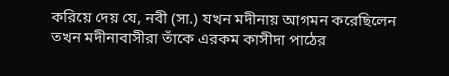করিয়ে দেয় যে, নবী (সা.) যখন মদীনায় আগমন করেছিলেন তখন মদীনাবাসীরা তাঁকে এরকম কাসীদা পাঠের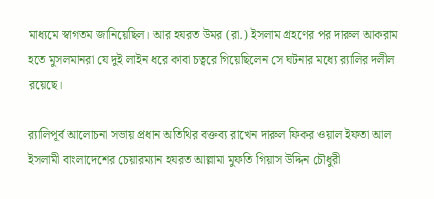মাধ্যমে স্বাগতম জানিয়েছিল। আর হযরত উমর (রা.) ইসলাম গ্রহণের পর দারুল আকরাম হতে মুসলমানরা যে দুই লাইন ধরে কাবা চত্বরে গিয়েছিলেন সে ঘটনার মধ্যে র‌্যালির দলীল রয়েছে।

র‌্যালিপূর্ব আলোচনা সভায় প্রধান অতিথির বক্তব্য রাখেন দারুল ফিকর ওয়াল ইফতা আল ইসলামী বাংলাদেশের চেয়ারম্যান হযরত আল্লামা মুফতি গিয়াস উদ্দিন চৌধুরী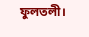ফুলতলী।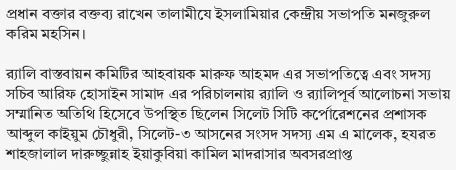প্রধান বক্তার বক্তব্য রাখেন তালামীযে ইসলামিয়ার কেন্দ্রীয় সভাপতি মনজুরুল করিম মহসিন।

র‌্যালি বাস্তবায়ন কমিটির আহবায়ক মারুফ আহমদ এর সভাপতিত্বে এবং সদস্য সচিব আরিফ হোসাইন সামাদ এর পরিচালনায় র‌্যালি ও র‌্যালিপূর্ব আলোচনা সভায় সম্মানিত অতিথি হিসেবে উপস্থিত ছিলেন সিলেট সিটি কর্পোরেশনের প্রশাসক আব্দুল কাইয়ুম চৌধুরী, সিলেট-৩ আসনের সংসদ সদস্য এম এ মালেক, হযরত শাহজালাল দারুচ্ছুন্নাহ ইয়াকুবিয়া কামিল মাদরাসার অবসরপ্রাপ্ত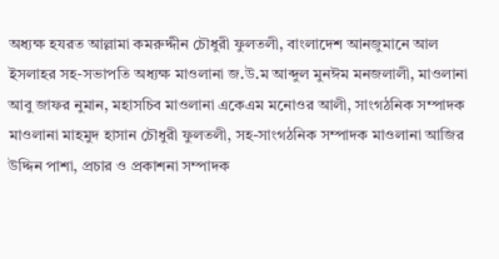অধ্যক্ষ হযরত আল্লামা কমরুদ্দীন চৌধুরী ফুলতলী, বাংলাদেশ আনজুমানে আল ইসলাহর সহ-সভাপতি অধ্যক্ষ মাওলানা জ.উ.ম আব্দুল মুনঈম মনজলালী, মাওলানা আবু জাফর নুমান, মহাসচিব মাওলানা একেএম মনোওর আলী, সাংগঠনিক সম্পাদক মাওলানা মাহমুদ হাসান চৌধুরী ফুলতলী, সহ-সাংগঠনিক সম্পাদক মাওলানা আজির উদ্দিন পাশা, প্রচার ও প্রকাশনা সম্পাদক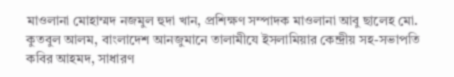মাওলানা মোহাম্মদ নজমুল হুদা খান, প্রশিক্ষণ সম্পাদক মাওলানা আবু ছালেহ মো. কুতবুল আলম, বাংলাদেশ আনজুমানে তালামীযে ইসলামিয়ার কেন্দ্রীয় সহ-সভাপতি কবির আহমদ, সাধারণ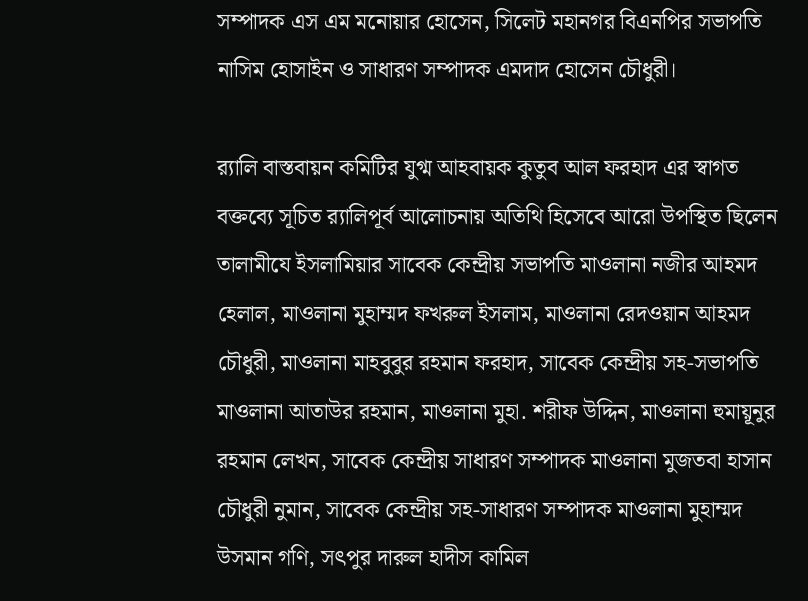সম্পাদক এস এম মনোয়ার হোসেন, সিলেট মহানগর বিএনপির সভাপতি নাসিম হোসাইন ও সাধারণ সম্পাদক এমদাদ হোসেন চৌধুরী।

র‌্যালি বাস্তবায়ন কমিটির যুগ্ম আহবায়ক কুতুব আল ফরহাদ এর স্বাগত বক্তব্যে সূচিত র‌্যালিপূর্ব আলোচনায় অতিথি হিসেবে আরো উপস্থিত ছিলেন তালামীযে ইসলামিয়ার সাবেক কেন্দ্রীয় সভাপতি মাওলানা নজীর আহমদ হেলাল, মাওলানা মুহাম্মদ ফখরুল ইসলাম, মাওলানা রেদওয়ান আহমদ চৌধুরী, মাওলানা মাহবুবুর রহমান ফরহাদ, সাবেক কেন্দ্রীয় সহ-সভাপতি মাওলানা আতাউর রহমান, মাওলানা মুহা. শরীফ উদ্দিন, মাওলানা হুমায়ূনুর রহমান লেখন, সাবেক কেন্দ্রীয় সাধারণ সম্পাদক মাওলানা মুজতবা হাসান চৌধুরী নুমান, সাবেক কেন্দ্রীয় সহ-সাধারণ সম্পাদক মাওলানা মুহাম্মদ উসমান গণি, সৎপুর দারুল হাদীস কামিল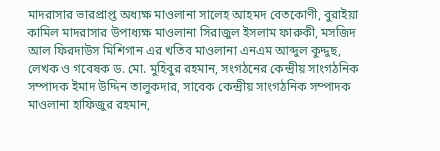মাদরাসার ভারপ্রাপ্ত অধ্যক্ষ মাওলানা সালেহ আহমদ বেতকোণী, বুরাইয়া কামিল মাদরাসার উপাধ্যক্ষ মাওলানা সিরাজুল ইসলাম ফারুকী, মসজিদ আল ফিরদাউস মিশিগান এর খতিব মাওলানা এনএম আব্দুল কুদ্দুছ, লেখক ও গবেষক ড. মো. মুহিবুর রহমান, সংগঠনের কেন্দ্রীয় সাংগঠনিক সম্পাদক ইমাদ উদ্দিন তালুকদার, সাবেক কেন্দ্রীয় সাংগঠনিক সম্পাদক মাওলানা হাফিজুর রহমান,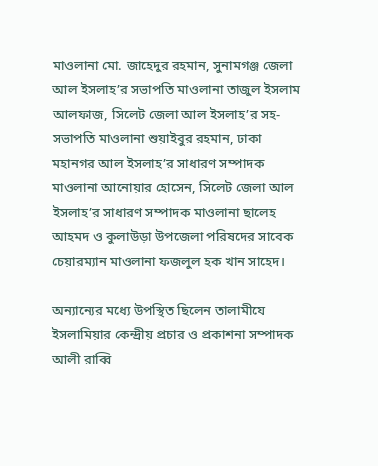মাওলানা মো. জাহেদুর রহমান, সুনামগঞ্জ জেলা আল ইসলাহ’র সভাপতি মাওলানা তাজুল ইসলাম আলফাজ, সিলেট জেলা আল ইসলাহ’র সহ-সভাপতি মাওলানা শুয়াইবুর রহমান, ঢাকা মহানগর আল ইসলাহ’র সাধারণ সম্পাদক মাওলানা আনোয়ার হোসেন, সিলেট জেলা আল ইসলাহ’র সাধারণ সম্পাদক মাওলানা ছালেহ আহমদ ও কুলাউড়া উপজেলা পরিষদের সাবেক চেয়ারম্যান মাওলানা ফজলুল হক খান সাহেদ।

অন্যান্যের মধ্যে উপস্থিত ছিলেন তালামীযে ইসলামিয়ার কেন্দ্রীয় প্রচার ও প্রকাশনা সম্পাদক আলী রাব্বি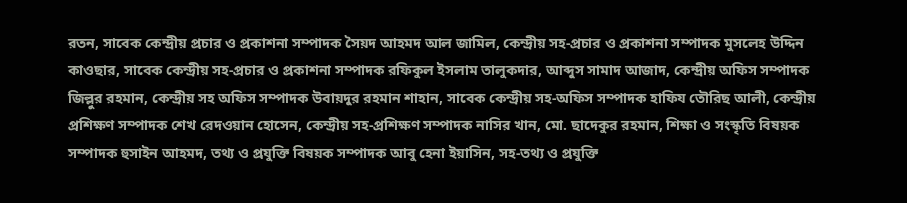রতন, সাবেক কেন্দ্রীয় প্রচার ও প্রকাশনা সম্পাদক সৈয়দ আহমদ আল জামিল, কেন্দ্রীয় সহ-প্রচার ও প্রকাশনা সম্পাদক মুসলেহ উদ্দিন কাওছার, সাবেক কেন্দ্রীয় সহ-প্রচার ও প্রকাশনা সম্পাদক রফিকুল ইসলাম তালুকদার, আব্দুস সামাদ আজাদ, কেন্দ্রীয় অফিস সম্পাদক জিল্লুর রহমান, কেন্দ্রীয় সহ অফিস সম্পাদক উবায়দুর রহমান শাহান, সাবেক কেন্দ্রীয় সহ-অফিস সম্পাদক হাফিয তৌরিছ আলী, কেন্দ্রীয় প্রশিক্ষণ সম্পাদক শেখ রেদওয়ান হোসেন, কেন্দ্রীয় সহ-প্রশিক্ষণ সম্পাদক নাসির খান, মো. ছাদেকুর রহমান, শিক্ষা ও সংস্কৃতি বিষয়ক সম্পাদক হুসাইন আহমদ, তথ্য ও প্রযুক্তি বিষয়ক সম্পাদক আবু হেনা ইয়াসিন, সহ-তথ্য ও প্রযুক্তি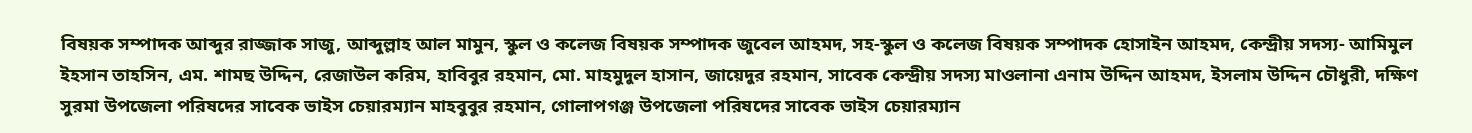বিষয়ক সম্পাদক আব্দুর রাজ্জাক সাজু, আব্দুল্লাহ আল মামুন, স্কুল ও কলেজ বিষয়ক সম্পাদক জুবেল আহমদ, সহ-স্কুল ও কলেজ বিষয়ক সম্পাদক হোসাইন আহমদ, কেন্দ্রীয় সদস্য- আমিমুল ইহসান তাহসিন, এম. শামছ উদ্দিন, রেজাউল করিম, হাবিবুর রহমান, মো. মাহমুদুল হাসান, জায়েদুর রহমান, সাবেক কেন্দ্রীয় সদস্য মাওলানা এনাম উদ্দিন আহমদ, ইসলাম উদ্দিন চৌধুরী, দক্ষিণ সুরমা উপজেলা পরিষদের সাবেক ভাইস চেয়ারম্যান মাহবুবুর রহমান, গোলাপগঞ্জ উপজেলা পরিষদের সাবেক ভাইস চেয়ারম্যান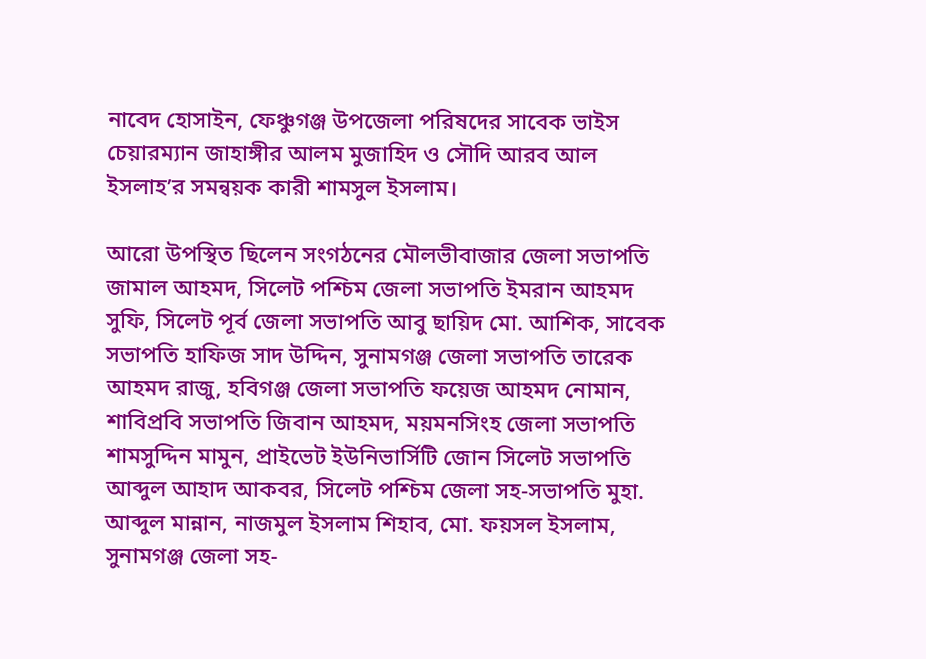নাবেদ হোসাইন, ফেঞ্চুগঞ্জ উপজেলা পরিষদের সাবেক ভাইস চেয়ারম্যান জাহাঙ্গীর আলম মুজাহিদ ও সৌদি আরব আল ইসলাহ’র সমন্বয়ক কারী শামসুল ইসলাম।

আরো উপস্থিত ছিলেন সংগঠনের মৌলভীবাজার জেলা সভাপতি জামাল আহমদ, সিলেট পশ্চিম জেলা সভাপতি ইমরান আহমদ সুফি, সিলেট পূর্ব জেলা সভাপতি আবু ছায়িদ মো. আশিক, সাবেক সভাপতি হাফিজ সাদ উদ্দিন, সুনামগঞ্জ জেলা সভাপতি তারেক আহমদ রাজু, হবিগঞ্জ জেলা সভাপতি ফয়েজ আহমদ নোমান, শাবিপ্রবি সভাপতি জিবান আহমদ, ময়মনসিংহ জেলা সভাপতি শামসুদ্দিন মামুন, প্রাইভেট ইউনিভার্সিটি জোন সিলেট সভাপতি আব্দুল আহাদ আকবর, সিলেট পশ্চিম জেলা সহ-সভাপতি মুহা. আব্দুল মান্নান, নাজমুল ইসলাম শিহাব, মো. ফয়সল ইসলাম, সুনামগঞ্জ জেলা সহ-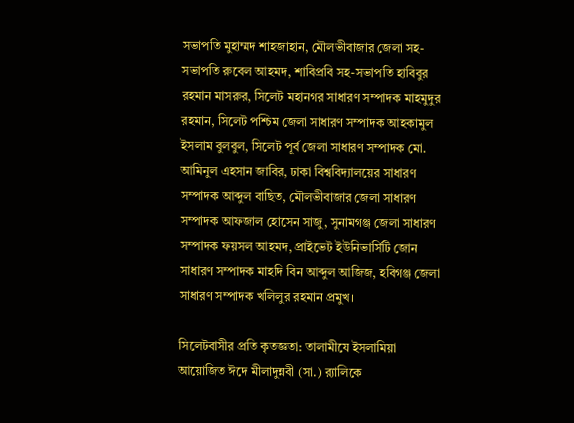সভাপতি মুহাম্মদ শাহজাহান, মৌলভীবাজার জেলা সহ-সভাপতি রুবেল আহমদ, শাবিপ্রবি সহ-সভাপতি হাবিবুর রহমান মাসরুর, সিলেট মহানগর সাধারণ সম্পাদক মাহমুদুর রহমান, সিলেট পশ্চিম জেলা সাধারণ সম্পাদক আহকামুল ইসলাম বুলবুল, সিলেট পূর্ব জেলা সাধারণ সম্পাদক মো. আমিনুল এহসান জাবির, ঢাকা বিশ্ববিদ্যালয়ের সাধারণ সম্পাদক আব্দুল বাছিত, মৌলভীবাজার জেলা সাধারণ সম্পাদক আফজাল হোসেন সাজু, সুনামগঞ্জ জেলা সাধারণ সম্পাদক ফয়সল আহমদ, প্রাইভেট ইউনিভার্সিটি জোন সাধারণ সম্পাদক মাহদি বিন আব্দুল আজিজ, হবিগঞ্জ জেলা সাধারণ সম্পাদক খলিলুর রহমান প্রমুখ।

সিলেটবাসীর প্রতি কৃতজ্ঞতা: তালামীযে ইসলামিয়া আয়োজিত ঈদে মীলাদুন্নবী (সা.) র‌্যালিকে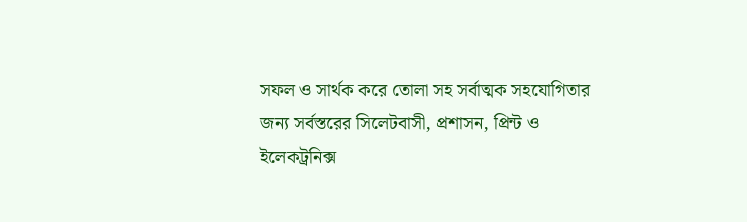সফল ও সার্থক করে তোলা সহ সর্বাত্মক সহযোগিতার জন্য সর্বস্তরের সিলেটবাসী, প্রশাসন, প্রিন্ট ও ইলেকট্রনিক্স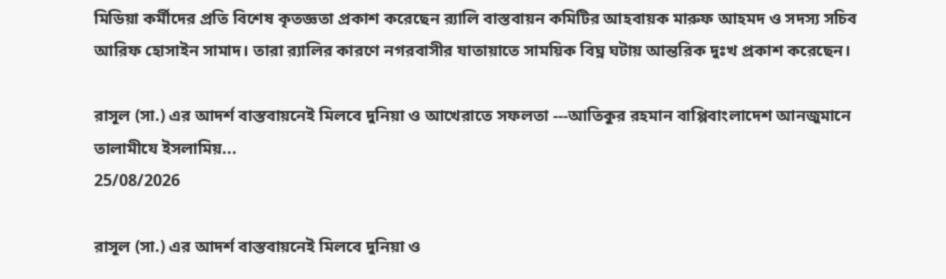মিডিয়া কর্মীদের প্রতি বিশেষ কৃতজ্ঞতা প্রকাশ করেছেন র‌্যালি বাস্তবায়ন কমিটির আহবায়ক মারুফ আহমদ ও সদস্য সচিব আরিফ হোসাইন সামাদ। তারা র‌্যালির কারণে নগরবাসীর যাতায়াতে সাময়িক বিঘ্ন ঘটায় আন্তরিক দুঃখ প্রকাশ করেছেন।

রাসূল (সা.) এর আদর্শ বাস্তবায়নেই মিলবে দুনিয়া ও আখেরাতে সফলতা ---আতিকুর রহমান বাপ্পিবাংলাদেশ আনজুমানে তালামীযে ইসলামিয়...
25/08/2026

রাসূল (সা.) এর আদর্শ বাস্তবায়নেই মিলবে দুনিয়া ও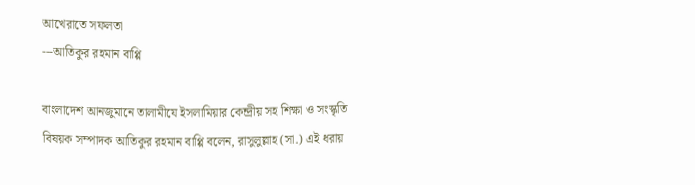আখেরাতে সফলতা
---আতিকুর রহমান বাপ্পি

বাংলাদেশ আনজুমানে তালামীযে ইসলামিয়ার কেন্দ্রীয় সহ শিক্ষা ও সংস্কৃতি বিষয়ক সম্পাদক আতিকুর রহমান বাপ্পি বলেন, রাসুলুল্লাহ (সা.) এই ধরায়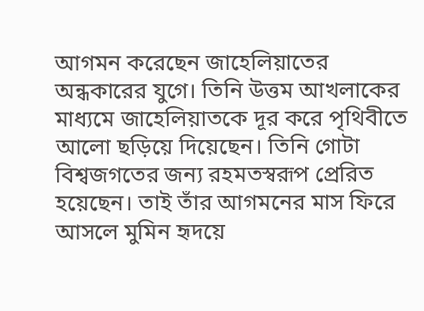আগমন করেছেন জাহেলিয়াতের অন্ধকারের যুগে। তিনি উত্তম আখলাকের মাধ্যমে জাহেলিয়াতকে দূর করে পৃথিবীতে আলো ছড়িয়ে দিয়েছেন। তিনি গোটা বিশ্বজগতের জন্য রহমতস্বরূপ প্রেরিত হয়েছেন। তাই তাঁর আগমনের মাস ফিরে আসলে মুমিন হৃদয়ে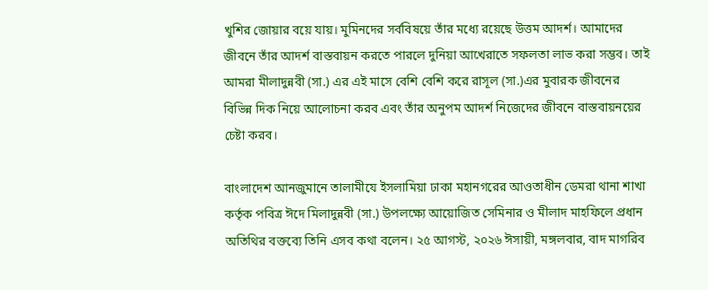খুশির জোয়ার বয়ে যায়। মুমিনদের সর্ববিষয়ে তাঁর মধ্যে রয়েছে উত্তম আদর্শ। আমাদের জীবনে তাঁর আদর্শ বাস্তবায়ন করতে পারলে দুনিয়া আখেরাতে সফলতা লাভ করা সম্ভব। তাই আমরা মীলাদুন্নবী (সা.) এর এই মাসে বেশি বেশি করে রাসূল (সা.)এর মুবারক জীবনের বিভিন্ন দিক নিয়ে আলোচনা করব এবং তাঁর অনুপম আদর্শ নিজেদের জীবনে বাস্তবায়নয়ের চেষ্টা করব।

বাংলাদেশ আনজুমানে তালামীযে ইসলামিয়া ঢাকা মহানগরের আওতাধীন ডেমরা থানা শাখা কর্তৃক পবিত্র ঈদে মিলাদুন্নবী (সা.) উপলক্ষ্যে আয়োজিত সেমিনার ও মীলাদ মাহফিলে প্রধান অতিথির বক্তব্যে তিনি এসব কথা বলেন। ২৫ আগস্ট, ২০২৬ ঈসায়ী, মঙ্গলবার, বাদ মাগরিব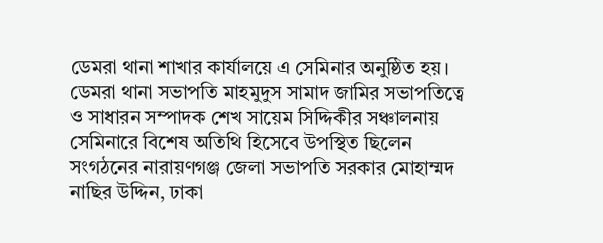ডেমরা থানা শাখার কার্যালয়ে এ সেমিনার অনুষ্ঠিত হয়। ডেমরা থানা সভাপতি মাহমুদুস সামাদ জামির সভাপতিত্বে ও সাধারন সম্পাদক শেখ সায়েম সিদ্দিকীর সঞ্চালনায় সেমিনারে বিশেষ অতিথি হিসেবে উপস্থিত ছিলেন সংগঠনের নারায়ণগঞ্জ জেলা সভাপতি সরকার মোহাম্মদ নাছির উদ্দিন, ঢাকা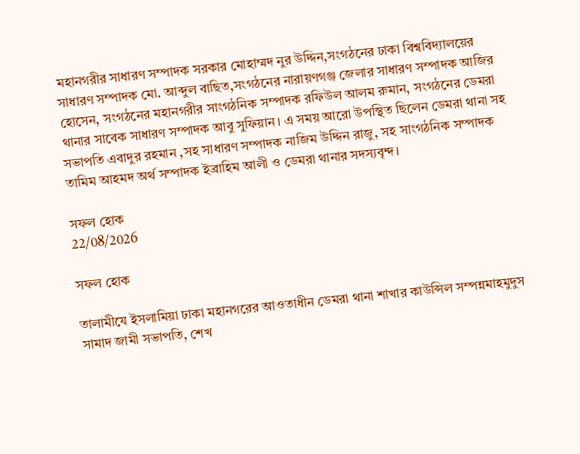মহানগরীর সাধারণ সম্পাদক সরকার মোহাম্মদ নুর উদ্দিন,সংগঠনের ঢাকা বিশ্ববিদ্যালয়ের সাধারণ সম্পাদক মো. আব্দুল বাছিত,সংগঠনের নারায়ণগঞ্জ জেলার সাধারণ সম্পাদক আজির হোসেন, সংগঠনের মহানগরীর সাংগঠনিক সম্পাদক রফিউল আলম রুমান, সংগঠনের ডেমরা থানার সাবেক সাধারণ সম্পাদক আবু সুফিয়ান। এ সময় আরো উপস্থিত ছিলেন ডেমরা থানা সহ সভাপতি এবাদুর রহমান ,সহ সাধারণ সম্পাদক নাজিম উদ্দিন রাজু, সহ সাংগঠনিক সম্পাদক তামিম আহমদ অর্থ সম্পাদক ইব্রাহিম আলী ও ডেমরা থানার সদস্যবৃন্দ।

সফল হোক
22/08/2026

সফল হোক

তালামীযে ইসলামিয়া ঢাকা মহানগরের আওতাধীন ডেমরা থানা শাখার কাউন্সিল সম্পন্নমাহমুদুস সামাদ জামী সভাপতি, শেখ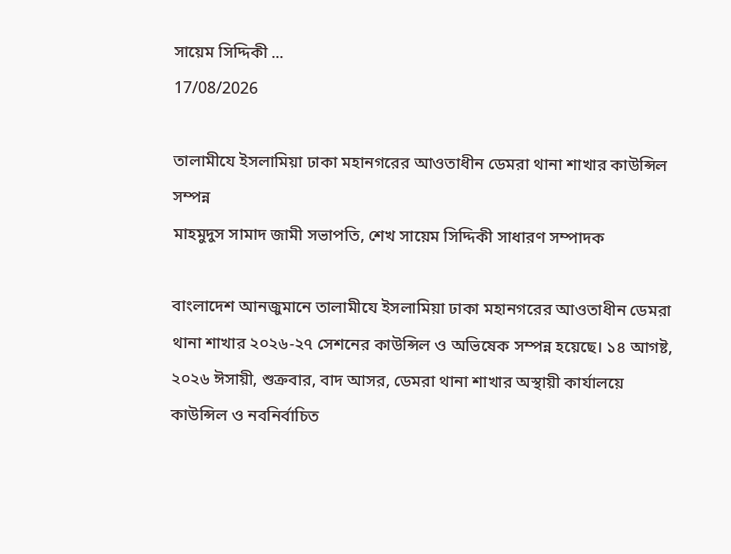সায়েম সিদ্দিকী ...
17/08/2026

তালামীযে ইসলামিয়া ঢাকা মহানগরের আওতাধীন ডেমরা থানা শাখার কাউন্সিল সম্পন্ন
মাহমুদুস সামাদ জামী সভাপতি, শেখ সায়েম সিদ্দিকী সাধারণ সম্পাদক

বাংলাদেশ আনজুমানে তালামীযে ইসলামিয়া ঢাকা মহানগরের আওতাধীন ডেমরা থানা শাখার ২০২৬-২৭ সেশনের কাউন্সিল ও অভিষেক সম্পন্ন হয়েছে। ১৪ আগষ্ট, ২০২৬ ঈসায়ী, শুক্রবার, বাদ আসর, ডেমরা থানা শাখার অস্থায়ী কার্যালয়ে কাউন্সিল ও নবনির্বাচিত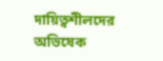দায়িত্বশীলদের অভিষেক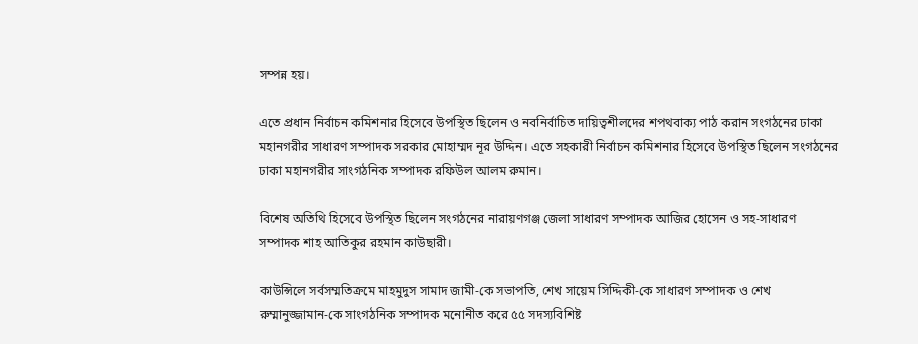সম্পন্ন হয়।

এতে প্রধান নির্বাচন কমিশনার হিসেবে উপস্থিত ছিলেন ও নবনির্বাচিত দায়িত্বশীলদের শপথবাক্য পাঠ করান সংগঠনের ঢাকা মহানগরীর সাধারণ সম্পাদক সরকার মোহাম্মদ নূর উদ্দিন। এতে সহকারী নির্বাচন কমিশনার হিসেবে উপস্থিত ছিলেন সংগঠনের ঢাকা মহানগরীর সাংগঠনিক সম্পাদক রফিউল আলম রুমান।

বিশেষ অতিথি হিসেবে উপস্থিত ছিলেন সংগঠনের নারায়ণগঞ্জ জেলা সাধারণ সম্পাদক আজির হোসেন ও সহ-সাধারণ সম্পাদক শাহ আতিকুর রহমান কাউছারী।

কাউন্সিলে সর্বসম্মতিক্রমে মাহমুদুস সামাদ জামী-কে সভাপতি, শেখ সায়েম সিদ্দিকী-কে সাধারণ সম্পাদক ও শেখ রুম্মানুজ্জামান-কে সাংগঠনিক সম্পাদক মনোনীত করে ৫৫ সদস্যবিশিষ্ট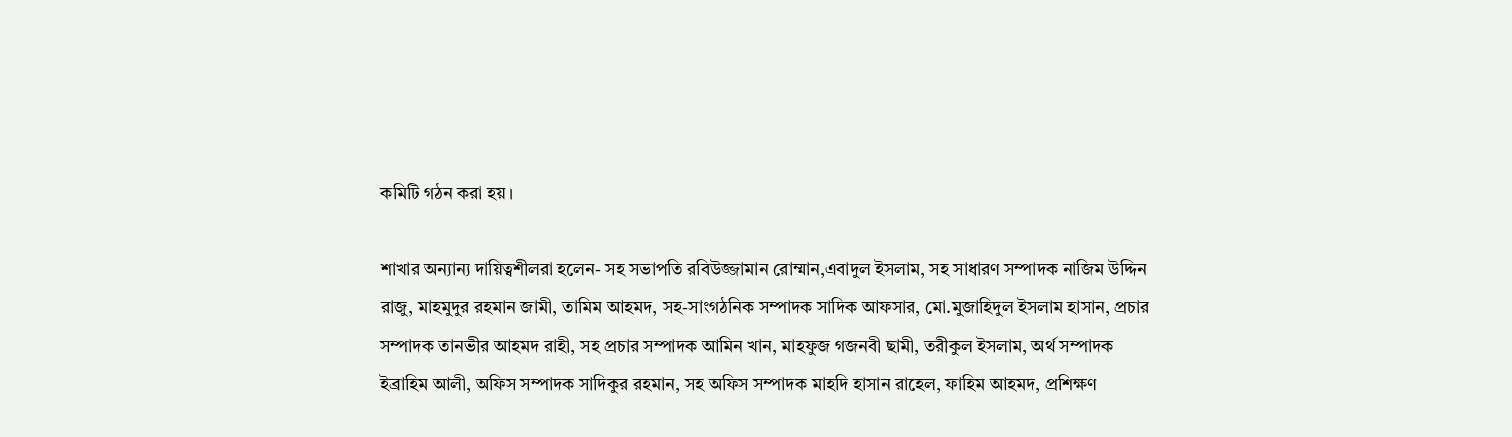কমিটি গঠন করা হয়।

শাখার অন্যান্য দায়িত্বশীলরা হলেন- সহ সভাপতি রবিউজ্জামান রোম্মান,এবাদুল ইসলাম, সহ সাধারণ সম্পাদক নাজিম উদ্দিন রাজু, মাহমুদুর রহমান জামী, তামিম আহমদ, সহ-সাংগঠনিক সম্পাদক সাদিক আফসার, মো.মুজাহিদুল ইসলাম হাসান, প্রচার সম্পাদক তানভীর আহমদ রাহী, সহ প্রচার সম্পাদক আমিন খান, মাহফুজ গজনবী ছামী, তরীকুল ইসলাম, অর্থ সম্পাদক ইব্রাহিম আলী, অফিস সম্পাদক সাদিকুর রহমান, সহ অফিস সম্পাদক মাহদি হাসান রাহেল, ফাহিম আহমদ, প্রশিক্ষণ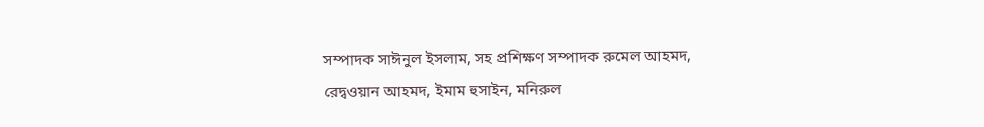সম্পাদক সাঈনুল ইসলাম, সহ প্রশিক্ষণ সম্পাদক রুমেল আহমদ, রেদ্বওয়ান আহমদ, ইমাম হুসাইন, মনিরুল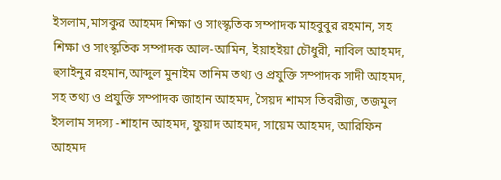ইসলাম,মাসকুর আহমদ শিক্ষা ও সাংস্কৃতিক সম্পাদক মাহবুবুর রহমান, সহ শিক্ষা ও সাংস্কৃতিক সম্পাদক আল-আমিন, ইয়াহইয়া চৌধুরী, নাবিল আহমদ, হুসাইনুর রহমান,আব্দুল মুনাইম তানিম তথ্য ও প্রযুক্তি সম্পাদক সাদী আহমদ, সহ তথ্য ও প্রযুক্তি সম্পাদক জাহান আহমদ, সৈয়দ শামস তিবরীজ, তজমুল ইসলাম সদস্য -শাহান আহমদ, ফুয়াদ আহমদ, সায়েম আহমদ, আরিফিন আহমদ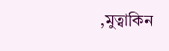,মুত্বাকিন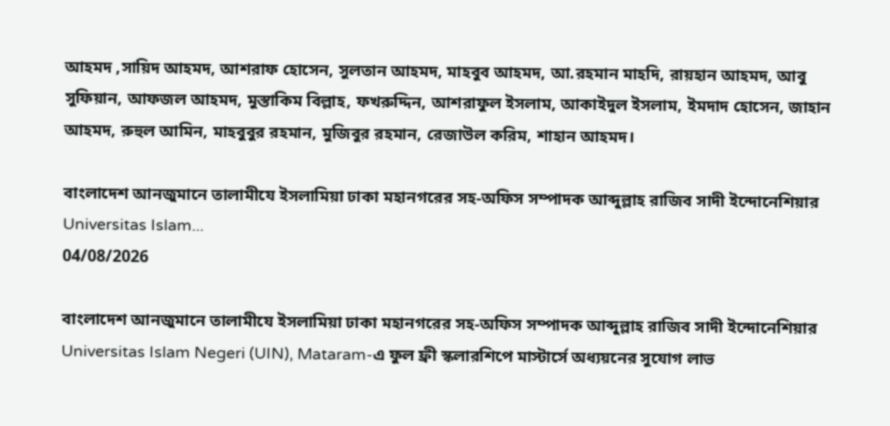আহমদ ,সায়িদ আহমদ, আশরাফ হোসেন, সুলতান আহমদ, মাহবুব আহমদ, আ.রহমান মাহদি, রায়হান আহমদ, আবু সুফিয়ান, আফজল আহমদ, মুস্তাকিম বিল্লাহ, ফখরুদ্দিন, আশরাফুল ইসলাম, আকাইদুল ইসলাম, ইমদাদ হোসেন, জাহান আহমদ, রুহুল আমিন, মাহবুবুর রহমান, মুজিবুর রহমান, রেজাউল করিম, শাহান আহমদ।

বাংলাদেশ আনজুমানে তালামীযে ইসলামিয়া ঢাকা মহানগরের সহ-অফিস সম্পাদক আব্দুল্লাহ রাজিব সাদী ইন্দোনেশিয়ার Universitas Islam...
04/08/2026

বাংলাদেশ আনজুমানে তালামীযে ইসলামিয়া ঢাকা মহানগরের সহ-অফিস সম্পাদক আব্দুল্লাহ রাজিব সাদী ইন্দোনেশিয়ার Universitas Islam Negeri (UIN), Mataram-এ ফুল ফ্রী স্কলারশিপে মাস্টার্সে অধ্যয়নের সুযোগ লাভ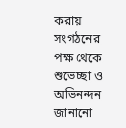করায় সংগঠনের পক্ষ থেকে শুভেচ্ছা ও অভিনন্দন জানানো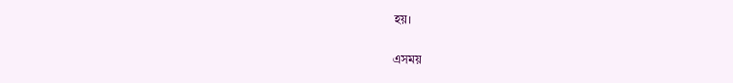হয়।

এসময়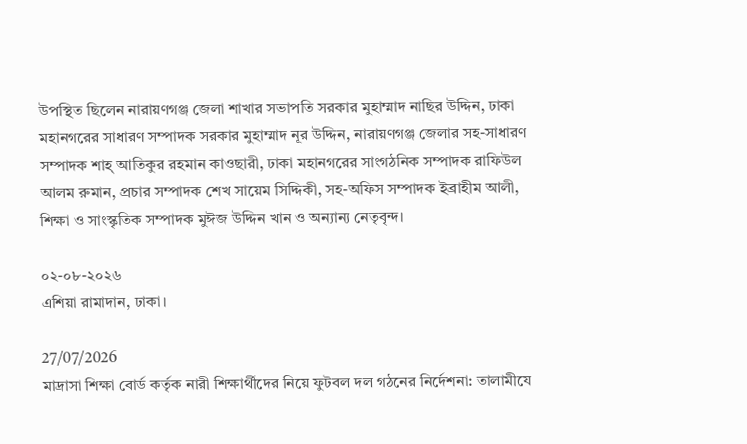উপস্থিত ছিলেন নারায়ণগঞ্জ জেলা শাখার সভাপতি সরকার মুহাম্মাদ নাছির উদ্দিন, ঢাকা মহানগরের সাধারণ সম্পাদক সরকার মুহাম্মাদ নূর উদ্দিন, নারায়ণগঞ্জ জেলার সহ-সাধারণ সম্পাদক শাহ্ আতিকুর রহমান কাওছারী, ঢাকা মহানগরের সাংগঠনিক সম্পাদক রাফিউল আলম রুমান, প্রচার সম্পাদক শেখ সায়েম সিদ্দিকী, সহ-অফিস সম্পাদক ইব্রাহীম আলী, শিক্ষা ও সাংস্কৃতিক সম্পাদক মুঈজ উদ্দিন খান ও অন্যান্য নেতৃবৃন্দ।

০২-০৮-২০২৬
এশিয়া রামাদান, ঢাকা।

27/07/2026
মাদ্রাসা শিক্ষা বোর্ড কর্তৃক নারী শিক্ষার্থীদের নিয়ে ফুটবল দল গঠনের নির্দেশনা: তালামীযে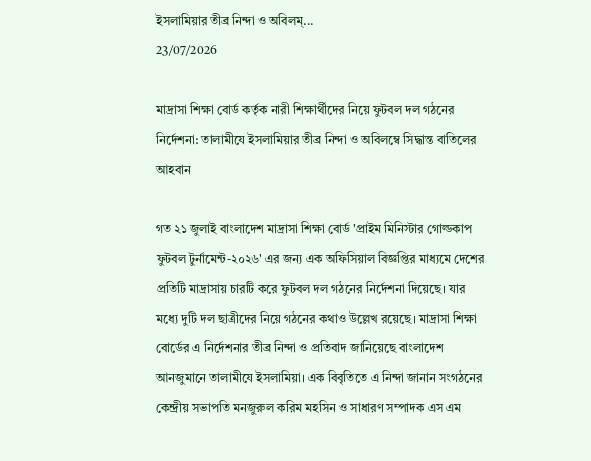ইসলামিয়ার তীব্র নিন্দা ও অবিলম্...
23/07/2026

মাদ্রাসা শিক্ষা বোর্ড কর্তৃক নারী শিক্ষার্থীদের নিয়ে ফুটবল দল গঠনের নির্দেশনা: তালামীযে ইসলামিয়ার তীব্র নিন্দা ও অবিলম্বে সিদ্ধান্ত বাতিলের আহবান

গত ২১ জুলাই বাংলাদেশ মাদ্রাসা শিক্ষা বোর্ড 'প্রাইম মিনিস্টার গোল্ডকাপ ফুটবল টুর্নামেন্ট-২০২৬' এর জন্য এক অফিসিয়াল বিজ্ঞপ্তির মাধ্যমে দেশের প্রতিটি মাদ্রাসায় চারটি করে ফুটবল দল গঠনের নির্দেশনা দিয়েছে। যার মধ্যে দুটি দল ছাত্রীদের নিয়ে গঠনের কথাও উল্লেখ রয়েছে। মাদ্রাসা শিক্ষা বোর্ডের এ নির্দেশনার তীব্র নিন্দা ও প্রতিবাদ জানিয়েছে বাংলাদেশ আনজুমানে তালামীযে ইসলামিয়া। এক বিবৃতিতে এ নিন্দা জানান সংগঠনের কেন্দ্রীয় সভাপতি মনজুরুল করিম মহসিন ও সাধারণ সম্পাদক এস এম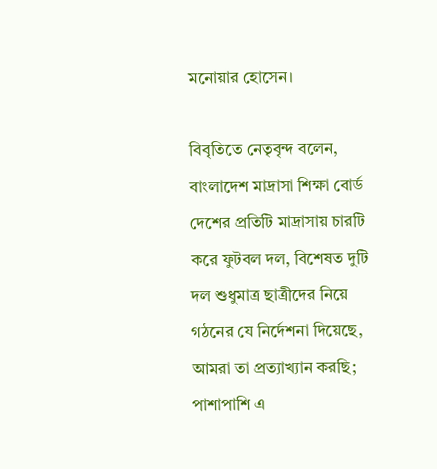মনোয়ার হোসেন।

বিবৃতিতে নেতৃবৃন্দ বলেন, বাংলাদেশ মাদ্রাসা শিক্ষা বোর্ড দেশের প্রতিটি মাদ্রাসায় চারটি করে ফুটবল দল, বিশেষত দুটি দল শুধুমাত্র ছাত্রীদের নিয়ে গঠনের যে নির্দেশনা দিয়েছে, আমরা তা প্রত্যাখ্যান করছি; পাশাপাশি এ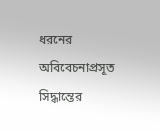ধরনের অবিবেচনাপ্রসূত সিদ্ধান্তের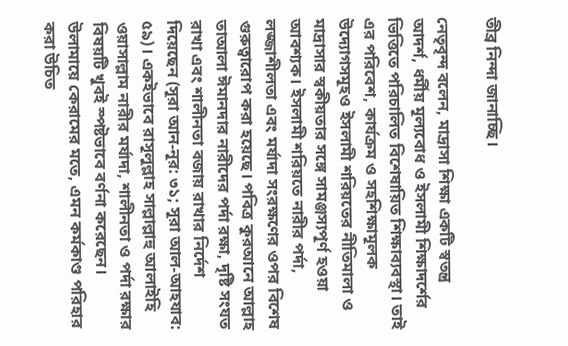তীব্র নিন্দা জানাচ্ছি।

নেতৃবৃন্দ বলেন, মাদ্রাসা শিক্ষা একটি স্বতন্ত্র আদর্শ, ধর্মীয় মূল্যবোধ ও ইসলামী শিক্ষাদর্শের ভিত্তিতে পরিচালিত বিশেষায়িত শিক্ষাব্যবস্থা। তাই এর পরিবেশ, কার্যক্রম ও সহশিক্ষামূলক উদ্যোগসমূহও ইসলামী শরিয়তের নীতিমালা ও মাদ্রাসার স্বকীয়তার সঙ্গে সামঞ্জস্যপূর্ণ হওয়া আবশ্যক। ইসলামী শরিয়তে নারীর পর্দা, লজ্জাশীলতা এবং মর্যাদা সংরক্ষণের ওপর বিশেষ গুরুত্বারোপ করা হয়েছে। পবিত্র কুরআনে আল্লাহ তাআলা ঈমানদার নারীদের পর্দা রক্ষা, দৃষ্টি সংযত রাখা এবং শালীনতা বজায় রাখার নির্দেশ দিয়েছেন (সূরা আন-নূর: ৩১; সূরা আল-আহযাব: ৫৯)। একইভাবে রাসূলুল্লাহ সাল্লাল্লাহু আলাইহি ওয়াসাল্লাম নারীর মর্যাদা, শালীনতা ও পর্দা রক্ষার বিষয়টি খুবই স্পষ্টভাবে বর্ণনা করেছেন। উলামায়ে কেরামের মতে, এমন কর্মকাণ্ড পরিহার করা উচিত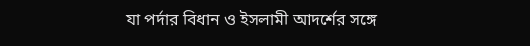যা পর্দার বিধান ও ইসলামী আদর্শের সঙ্গে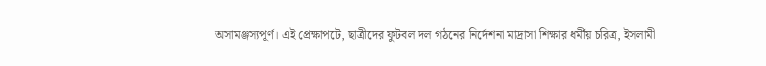অসামঞ্জস্যপূর্ণ। এই প্রেক্ষাপটে, ছাত্রীদের ফুটবল দল গঠনের নির্দেশনা মাদ্রাসা শিক্ষার ধর্মীয় চরিত্র, ইসলামী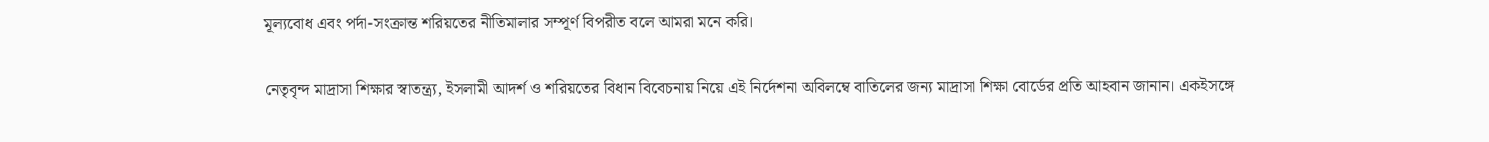মূল্যবোধ এবং পর্দা-সংক্রান্ত শরিয়তের নীতিমালার সম্পূর্ণ বিপরীত বলে আমরা মনে করি।

নেতৃবৃন্দ মাদ্রাসা শিক্ষার স্বাতন্ত্র্য, ইসলামী আদর্শ ও শরিয়তের বিধান বিবেচনায় নিয়ে এই নির্দেশনা অবিলম্বে বাতিলের জন্য মাদ্রাসা শিক্ষা বোর্ডের প্রতি আহবান জানান। একইসঙ্গে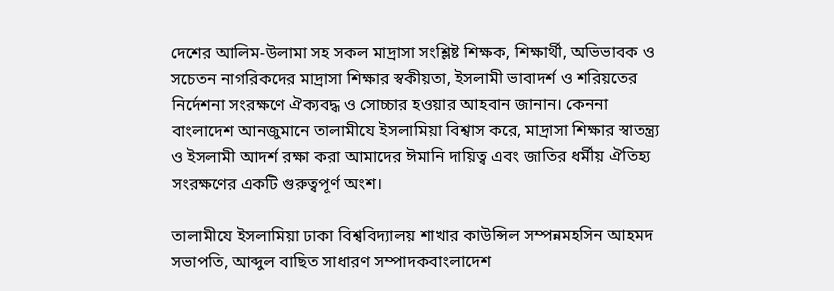দেশের আলিম-উলামা সহ সকল মাদ্রাসা সংশ্লিষ্ট শিক্ষক, শিক্ষার্থী, অভিভাবক ও সচেতন নাগরিকদের মাদ্রাসা শিক্ষার স্বকীয়তা, ইসলামী ভাবাদর্শ ও শরিয়তের নির্দেশনা সংরক্ষণে ঐক্যবদ্ধ ও সোচ্চার হওয়ার আহবান জানান। কেননা বাংলাদেশ আনজুমানে তালামীযে ইসলামিয়া বিশ্বাস করে, মাদ্রাসা শিক্ষার স্বাতন্ত্র্য ও ইসলামী আদর্শ রক্ষা করা আমাদের ঈমানি দায়িত্ব এবং জাতির ধর্মীয় ঐতিহ্য সংরক্ষণের একটি গুরুত্বপূর্ণ অংশ।

তালামীযে ইসলামিয়া ঢাকা বিশ্ববিদ্যালয় শাখার কাউন্সিল সম্পন্নমহসিন আহমদ সভাপতি, আব্দুল বাছিত সাধারণ সম্পাদকবাংলাদেশ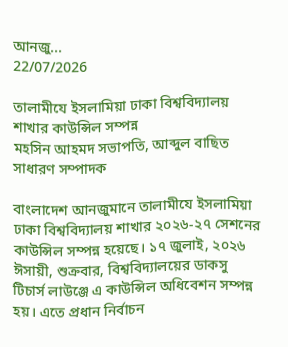আনজু...
22/07/2026

তালামীযে ইসলামিয়া ঢাকা বিশ্ববিদ্যালয় শাখার কাউন্সিল সম্পন্ন
মহসিন আহমদ সভাপতি, আব্দুল বাছিত সাধারণ সম্পাদক

বাংলাদেশ আনজুমানে তালামীযে ইসলামিয়া ঢাকা বিশ্ববিদ্যালয় শাখার ২০২৬-২৭ সেশনের কাউন্সিল সম্পন্ন হয়েছে। ১৭ জুলাই, ২০২৬ ঈসায়ী, শুক্রবার, বিশ্ববিদ্যালয়ের ডাকসু টিচার্স লাউঞ্জে এ কাউন্সিল অধিবেশন সম্পন্ন হয়। এতে প্রধান নির্বাচন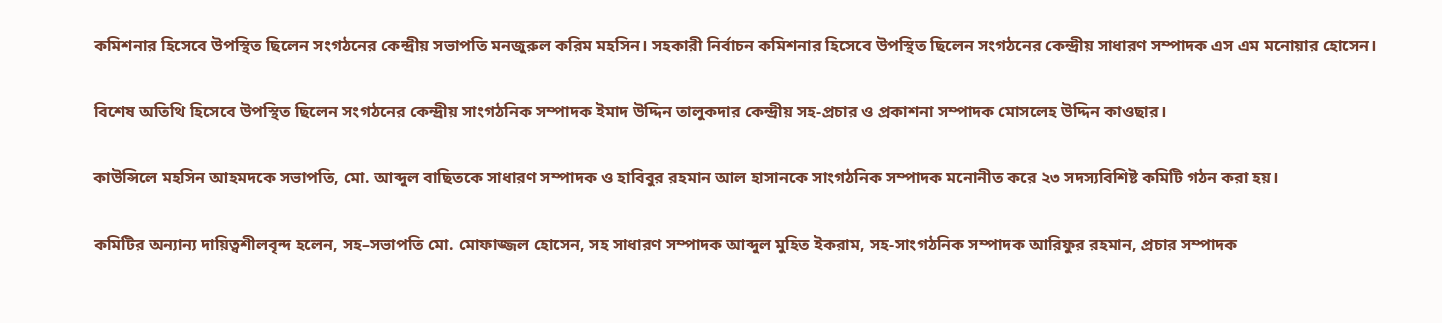কমিশনার হিসেবে উপস্থিত ছিলেন সংগঠনের কেন্দ্রীয় সভাপতি মনজুরুল করিম মহসিন। সহকারী নির্বাচন কমিশনার হিসেবে উপস্থিত ছিলেন সংগঠনের কেন্দ্রীয় সাধারণ সম্পাদক এস এম মনোয়ার হোসেন।

বিশেষ অতিথি হিসেবে উপস্থিত ছিলেন সংগঠনের কেন্দ্রীয় সাংগঠনিক সম্পাদক ইমাদ উদ্দিন তালুকদার কেন্দ্রীয় সহ-প্রচার ও প্রকাশনা সম্পাদক মোসলেহ উদ্দিন কাওছার।

কাউন্সিলে মহসিন আহমদকে সভাপতি, মো. আব্দুল বাছিতকে সাধারণ সম্পাদক ও হাবিবুর রহমান আল হাসানকে সাংগঠনিক সম্পাদক মনোনীত করে ২৩ সদস্যবিশিষ্ট কমিটি গঠন করা হয়।

কমিটির অন্যান্য দায়িত্বশীলবৃন্দ হলেন, সহ–সভাপতি মো. মোফাজ্জল হোসেন, সহ সাধারণ সম্পাদক আব্দুল মুহিত ইকরাম, সহ-সাংগঠনিক সম্পাদক আরিফুর রহমান, প্রচার সম্পাদক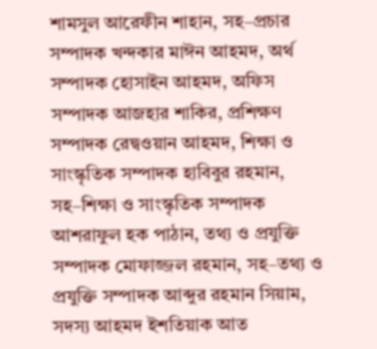শামসুল আরেফীন শাহান, সহ–প্রচার সম্পাদক খন্দকার মাঈন আহমদ, অর্থ সম্পাদক হোসাইন আহমদ, অফিস সম্পাদক আজহার শাকির, প্রশিক্ষণ সম্পাদক রেদ্বওয়ান আহমদ, শিক্ষা ও সাংস্কৃতিক সম্পাদক হাবিবুর রহমান, সহ–শিক্ষা ও সাংস্কৃতিক সম্পাদক আশরাফুল হক পাঠান, তথ্য ও প্রযুক্তি সম্পাদক মোফাজ্জল রহমান, সহ–তথ্য ও প্রযুক্তি সম্পাদক আব্দুর রহমান সিয়াম, সদস্য আহমদ ইশতিয়াক আত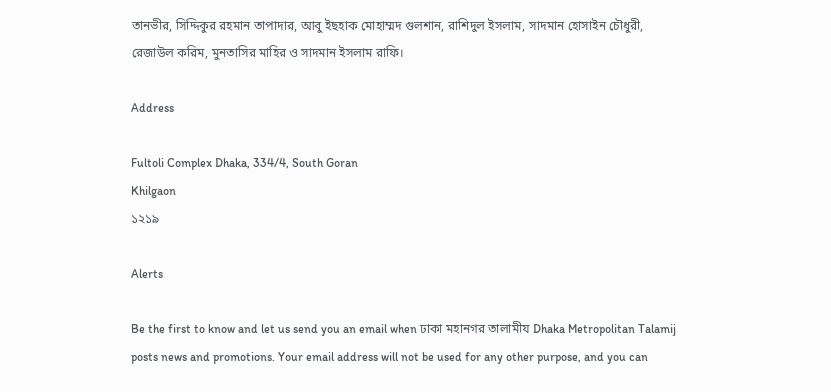তানভীর, সিদ্দিকুর রহমান তাপাদার, আবু ইছহাক মোহাম্মদ গুলশান, রাশিদুল ইসলাম, সাদমান হোসাইন চৌধুরী, রেজাউল করিম, মুনতাসির মাহির ও সাদমান ইসলাম রাফি।

Address

Fultoli Complex Dhaka, 334/4, South Goran
Khilgaon
১২১৯

Alerts

Be the first to know and let us send you an email when ঢাকা মহানগর তালামীয Dhaka Metropolitan Talamij posts news and promotions. Your email address will not be used for any other purpose, and you can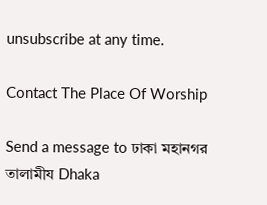unsubscribe at any time.

Contact The Place Of Worship

Send a message to ঢাকা মহানগর তালামীয Dhaka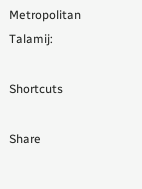Metropolitan Talamij:

Shortcuts

Share